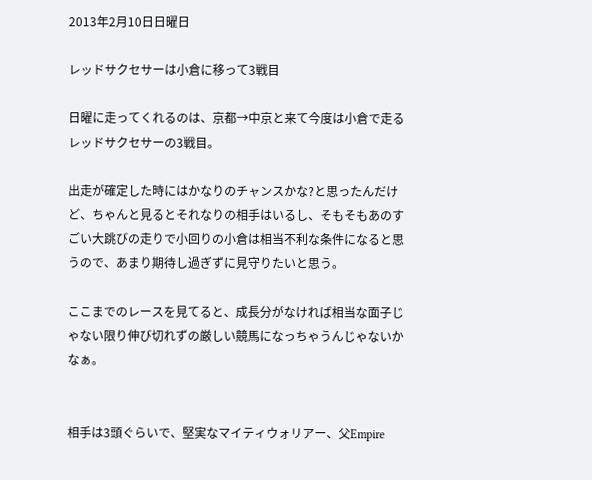2013年2月10日日曜日

レッドサクセサーは小倉に移って3戦目

日曜に走ってくれるのは、京都→中京と来て今度は小倉で走るレッドサクセサーの3戦目。

出走が確定した時にはかなりのチャンスかな?と思ったんだけど、ちゃんと見るとそれなりの相手はいるし、そもそもあのすごい大跳びの走りで小回りの小倉は相当不利な条件になると思うので、あまり期待し過ぎずに見守りたいと思う。

ここまでのレースを見てると、成長分がなければ相当な面子じゃない限り伸び切れずの厳しい競馬になっちゃうんじゃないかなぁ。


相手は3頭ぐらいで、堅実なマイティウォリアー、父Empire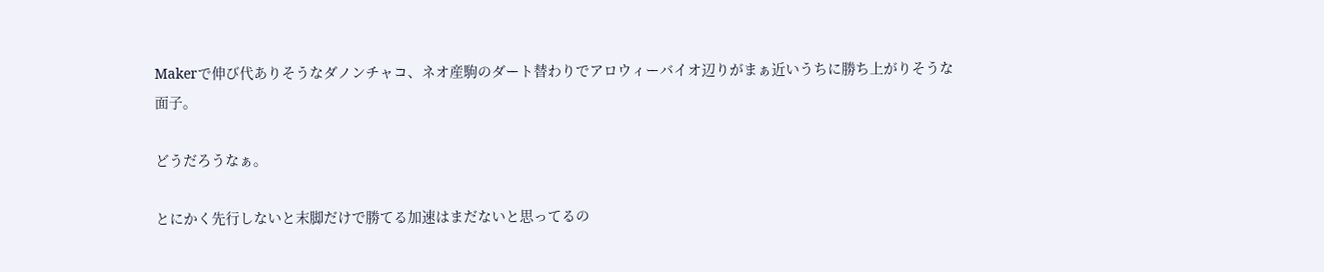Makerで伸び代ありそうなダノンチャコ、ネオ産駒のダート替わりでアロウィーバイオ辺りがまぁ近いうちに勝ち上がりそうな面子。

どうだろうなぁ。

とにかく先行しないと末脚だけで勝てる加速はまだないと思ってるの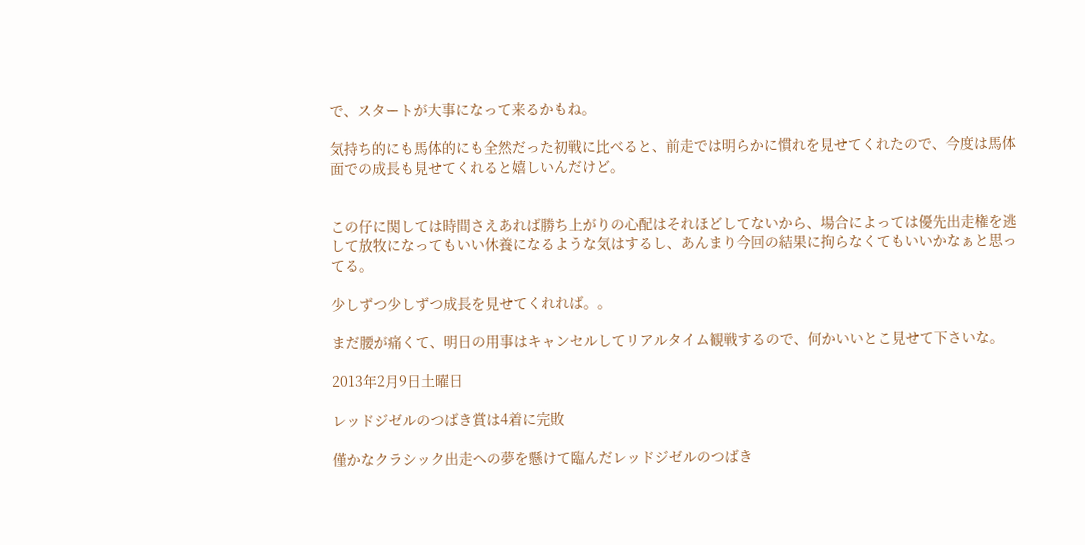で、スタートが大事になって来るかもね。

気持ち的にも馬体的にも全然だった初戦に比べると、前走では明らかに慣れを見せてくれたので、今度は馬体面での成長も見せてくれると嬉しいんだけど。


この仔に関しては時間さえあれば勝ち上がりの心配はそれほどしてないから、場合によっては優先出走権を逃して放牧になってもいい休養になるような気はするし、あんまり今回の結果に拘らなくてもいいかなぁと思ってる。

少しずつ少しずつ成長を見せてくれれば。。

まだ腰が痛くて、明日の用事はキャンセルしてリアルタイム観戦するので、何かいいとこ見せて下さいな。

2013年2月9日土曜日

レッドジゼルのつばき賞は4着に完敗

僅かなクラシック出走への夢を懸けて臨んだレッドジゼルのつばき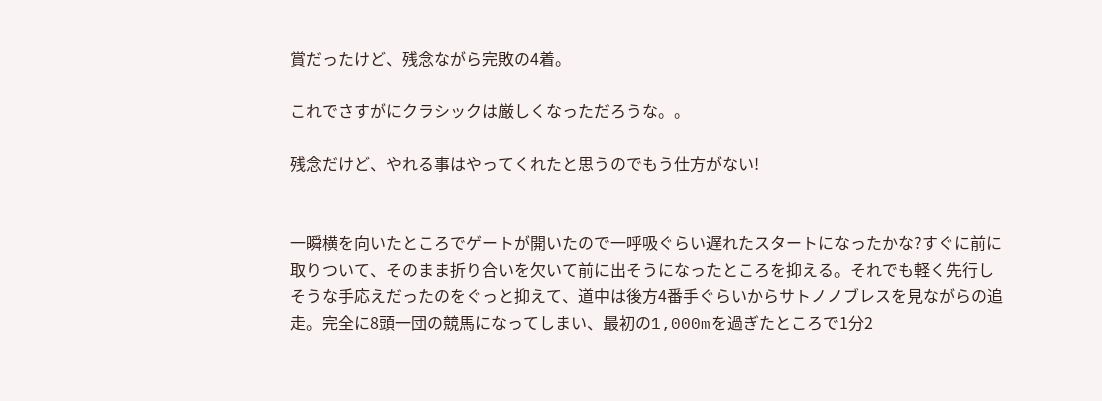賞だったけど、残念ながら完敗の4着。

これでさすがにクラシックは厳しくなっただろうな。。

残念だけど、やれる事はやってくれたと思うのでもう仕方がない!


一瞬横を向いたところでゲートが開いたので一呼吸ぐらい遅れたスタートになったかな?すぐに前に取りついて、そのまま折り合いを欠いて前に出そうになったところを抑える。それでも軽く先行しそうな手応えだったのをぐっと抑えて、道中は後方4番手ぐらいからサトノノブレスを見ながらの追走。完全に8頭一団の競馬になってしまい、最初の1,000mを過ぎたところで1分2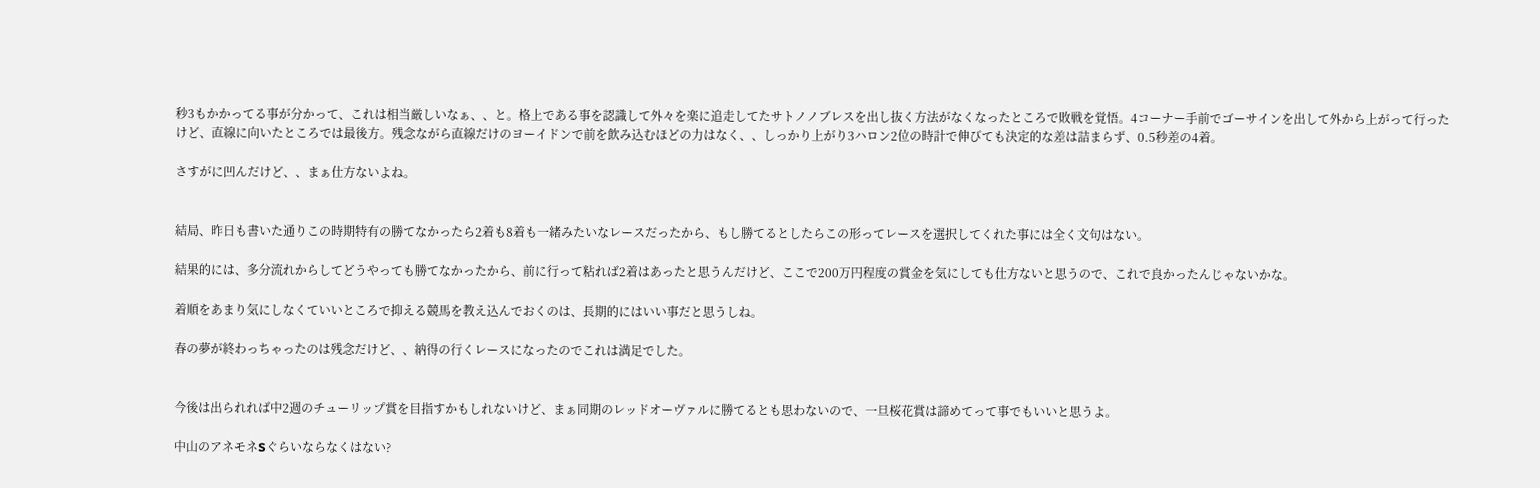秒3もかかってる事が分かって、これは相当厳しいなぁ、、と。格上である事を認識して外々を楽に追走してたサトノノブレスを出し抜く方法がなくなったところで敗戦を覚悟。4コーナー手前でゴーサインを出して外から上がって行ったけど、直線に向いたところでは最後方。残念ながら直線だけのヨーイドンで前を飲み込むほどの力はなく、、しっかり上がり3ハロン2位の時計で伸びても決定的な差は詰まらず、0.5秒差の4着。

さすがに凹んだけど、、まぁ仕方ないよね。


結局、昨日も書いた通りこの時期特有の勝てなかったら2着も8着も一緒みたいなレースだったから、もし勝てるとしたらこの形ってレースを選択してくれた事には全く文句はない。

結果的には、多分流れからしてどうやっても勝てなかったから、前に行って粘れば2着はあったと思うんだけど、ここで200万円程度の賞金を気にしても仕方ないと思うので、これで良かったんじゃないかな。

着順をあまり気にしなくていいところで抑える競馬を教え込んでおくのは、長期的にはいい事だと思うしね。

春の夢が終わっちゃったのは残念だけど、、納得の行くレースになったのでこれは満足でした。


今後は出られれば中2週のチューリップ賞を目指すかもしれないけど、まぁ同期のレッドオーヴァルに勝てるとも思わないので、一旦桜花賞は諦めてって事でもいいと思うよ。

中山のアネモネSぐらいならなくはない?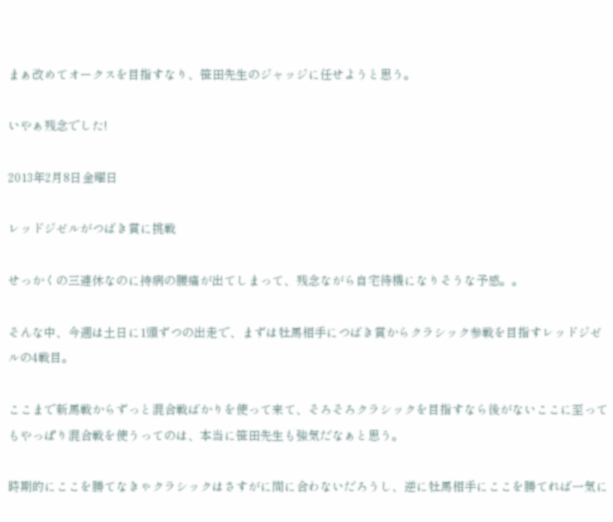まぁ改めてオークスを目指すなり、笹田先生のジャッジに任せようと思う。

いやぁ残念でした!

2013年2月8日金曜日

レッドジゼルがつばき賞に挑戦

せっかくの三連休なのに持病の腰痛が出てしまって、残念ながら自宅待機になりそうな予感。。

そんな中、今週は土日に1頭ずつの出走で、まずは牡馬相手につばき賞からクラシック参戦を目指すレッドジゼルの4戦目。

ここまで新馬戦からずっと混合戦ばかりを使って来て、そろそろクラシックを目指すなら後がないここに至ってもやっぱり混合戦を使うってのは、本当に笹田先生も強気だなぁと思う。

時期的にここを勝てなきゃクラシックはさすがに間に合わないだろうし、逆に牡馬相手にここを勝てれば一気に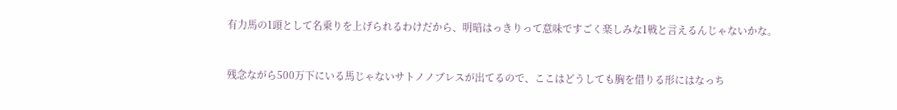有力馬の1頭として名乗りを上げられるわけだから、明暗はっきりって意味ですごく楽しみな1戦と言えるんじゃないかな。


残念ながら500万下にいる馬じゃないサトノノブレスが出てるので、ここはどうしても胸を借りる形にはなっち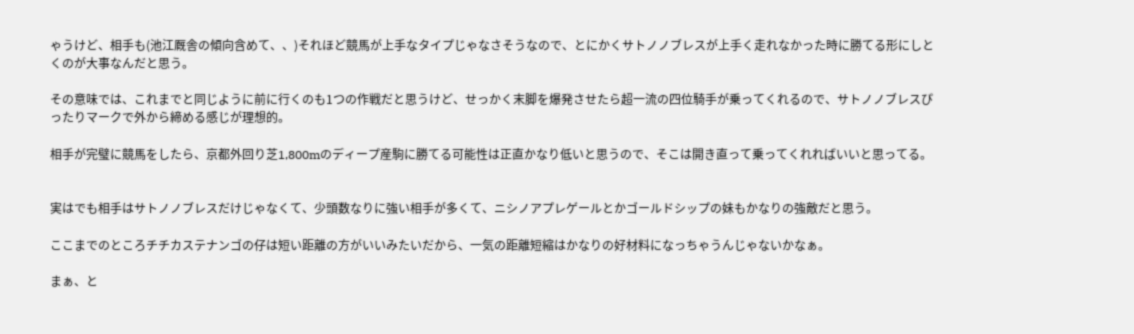ゃうけど、相手も(池江厩舎の傾向含めて、、)それほど競馬が上手なタイプじゃなさそうなので、とにかくサトノノブレスが上手く走れなかった時に勝てる形にしとくのが大事なんだと思う。

その意味では、これまでと同じように前に行くのも1つの作戦だと思うけど、せっかく末脚を爆発させたら超一流の四位騎手が乗ってくれるので、サトノノブレスぴったりマークで外から締める感じが理想的。

相手が完璧に競馬をしたら、京都外回り芝1,800mのディープ産駒に勝てる可能性は正直かなり低いと思うので、そこは開き直って乗ってくれればいいと思ってる。


実はでも相手はサトノノブレスだけじゃなくて、少頭数なりに強い相手が多くて、ニシノアプレゲールとかゴールドシップの妹もかなりの強敵だと思う。

ここまでのところチチカステナンゴの仔は短い距離の方がいいみたいだから、一気の距離短縮はかなりの好材料になっちゃうんじゃないかなぁ。

まぁ、と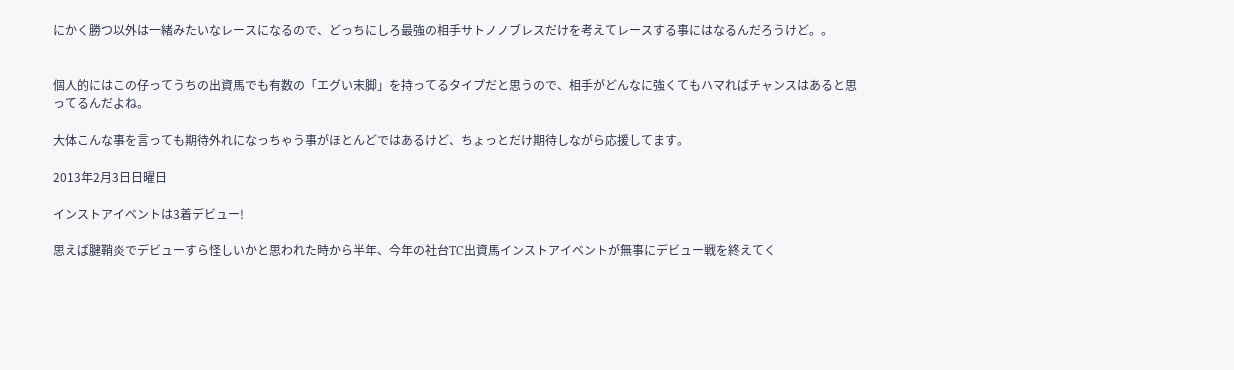にかく勝つ以外は一緒みたいなレースになるので、どっちにしろ最強の相手サトノノブレスだけを考えてレースする事にはなるんだろうけど。。


個人的にはこの仔ってうちの出資馬でも有数の「エグい末脚」を持ってるタイプだと思うので、相手がどんなに強くてもハマればチャンスはあると思ってるんだよね。

大体こんな事を言っても期待外れになっちゃう事がほとんどではあるけど、ちょっとだけ期待しながら応援してます。

2013年2月3日日曜日

インストアイベントは3着デビュー!

思えば腱鞘炎でデビューすら怪しいかと思われた時から半年、今年の社台TC出資馬インストアイベントが無事にデビュー戦を終えてく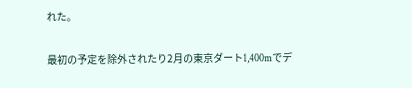れた。

最初の予定を除外されたり2月の東京ダート1,400mでデ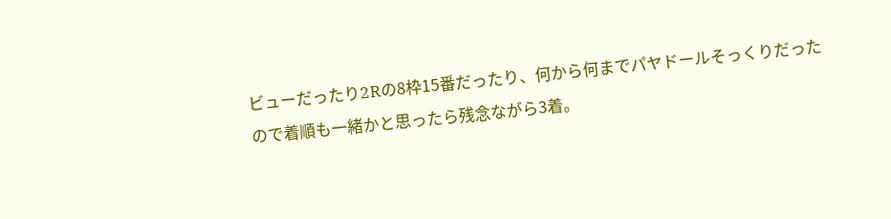ビューだったり2Rの8枠15番だったり、何から何までパヤドールそっくりだったので着順も一緒かと思ったら残念ながら3着。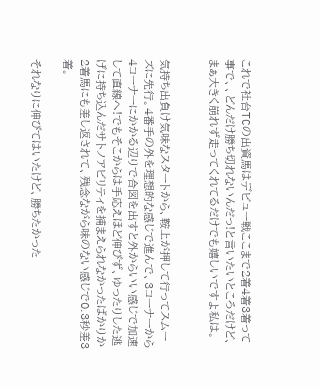これで社台TCの出資馬はデビュー戦ここまで2着4着3着って事で、、どんだけ勝ち切れないんだっ!と言いたいところだけど、まぁ大きく崩れず走ってくれてるだけでも嬉しいですよ私は。


気持ち出負け気味なスタートから、鞍上が押して行ってスムーズに先行。4番手の外を理想的な感じで進んで、3コーナーから4コーナーにかかる辺りで合図を出すと外からいい感じで加速して直線へ!でもそこからは手応えほど伸びず、ゆったりした逃げに持ち込んだサトノアビリティを捕まえられなかったばかりか2着馬にも差し返されて、残念ながら味のない感じで0.3秒差3着。

それなりに伸びてはいたけど、勝ちたかった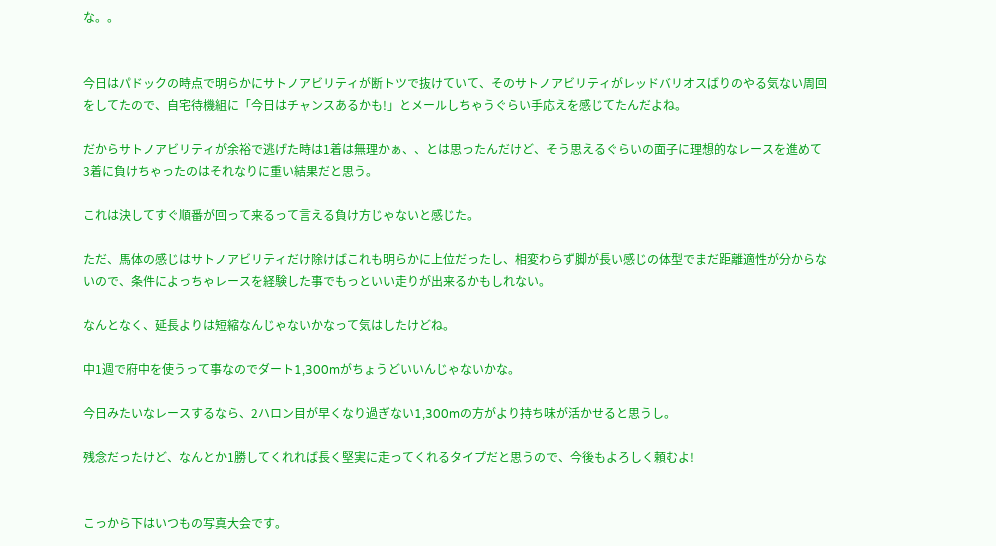な。。


今日はパドックの時点で明らかにサトノアビリティが断トツで抜けていて、そのサトノアビリティがレッドバリオスばりのやる気ない周回をしてたので、自宅待機組に「今日はチャンスあるかも!」とメールしちゃうぐらい手応えを感じてたんだよね。

だからサトノアビリティが余裕で逃げた時は1着は無理かぁ、、とは思ったんだけど、そう思えるぐらいの面子に理想的なレースを進めて3着に負けちゃったのはそれなりに重い結果だと思う。

これは決してすぐ順番が回って来るって言える負け方じゃないと感じた。

ただ、馬体の感じはサトノアビリティだけ除けばこれも明らかに上位だったし、相変わらず脚が長い感じの体型でまだ距離適性が分からないので、条件によっちゃレースを経験した事でもっといい走りが出来るかもしれない。

なんとなく、延長よりは短縮なんじゃないかなって気はしたけどね。

中1週で府中を使うって事なのでダート1,300mがちょうどいいんじゃないかな。

今日みたいなレースするなら、2ハロン目が早くなり過ぎない1,300mの方がより持ち味が活かせると思うし。

残念だったけど、なんとか1勝してくれれば長く堅実に走ってくれるタイプだと思うので、今後もよろしく頼むよ!


こっから下はいつもの写真大会です。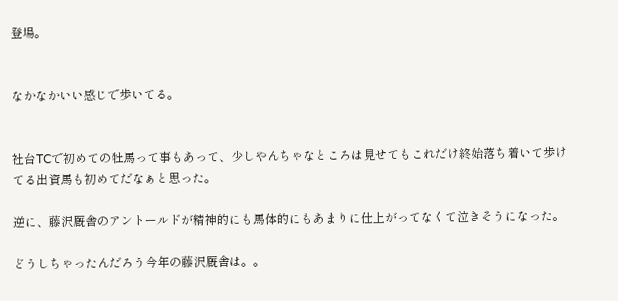登場。


なかなかいい感じで歩いてる。


社台TCで初めての牡馬って事もあって、少しやんちゃなところは見せてもこれだけ終始落ち着いて歩けてる出資馬も初めてだなぁと思った。

逆に、藤沢厩舎のアントールドが精神的にも馬体的にもあまりに仕上がってなくて泣きそうになった。

どうしちゃったんだろう今年の藤沢厩舎は。。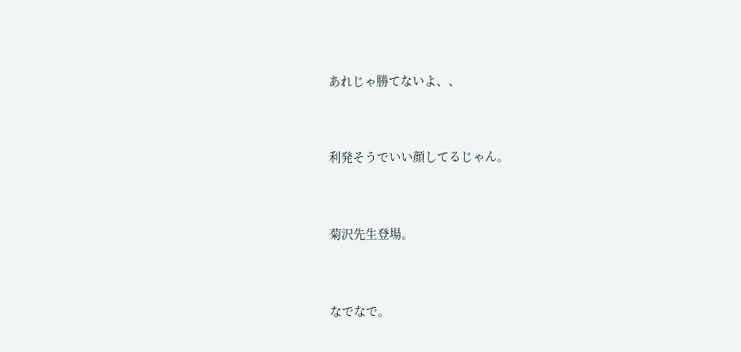あれじゃ勝てないよ、、


利発そうでいい顔してるじゃん。


菊沢先生登場。


なでなで。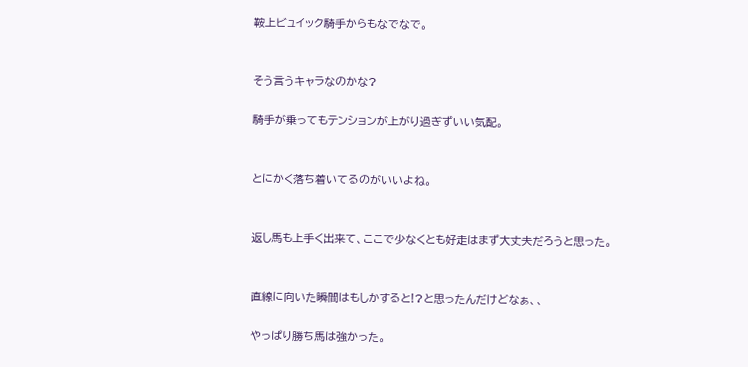鞍上ビュイック騎手からもなでなで。


そう言うキャラなのかな?

騎手が乗ってもテンションが上がり過ぎずいい気配。


とにかく落ち着いてるのがいいよね。


返し馬も上手く出来て、ここで少なくとも好走はまず大丈夫だろうと思った。


直線に向いた瞬間はもしかすると!?と思ったんだけどなぁ、、

やっぱり勝ち馬は強かった。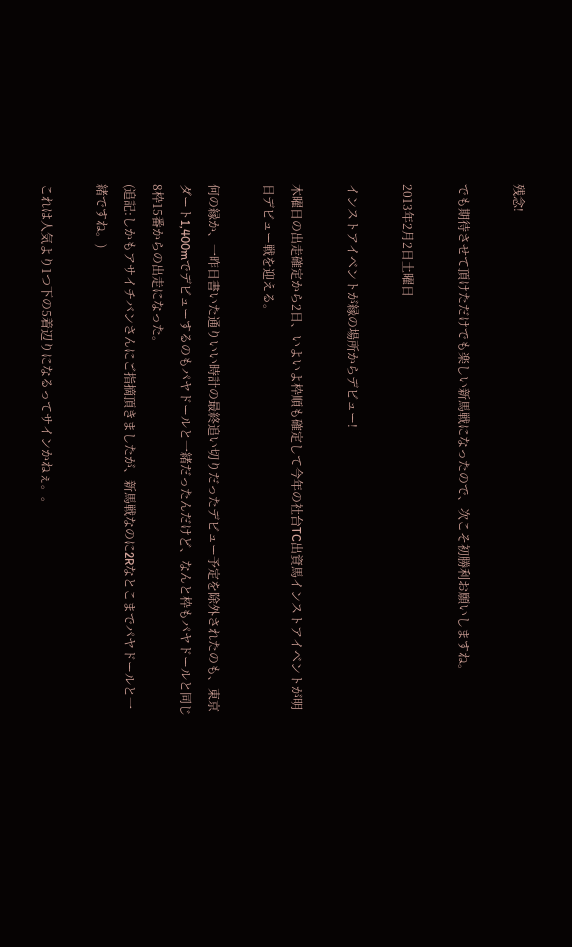残念!

でも期待させて頂けただけでも楽しい新馬戦になったので、次こそ初勝利お願いしますね。

2013年2月2日土曜日

インストアイベントが縁の場所からデビュー!

木曜日の出走確定から2日、いよいよ枠順も確定して今年の社台TC出資馬インストアイベントが明日デビュー戦を迎える。

何の縁か、一昨日書いた通りいい時計の最終追い切りだったデビュー予定を除外されたのも、東京ダート1,400mでデビューするのもパヤドールと一緒だったんだけど、なんと枠もパヤドールと同じ8枠15番からの出走になった。
(追記:しかもアサイチバンさんにご指摘頂きましたが、新馬戦なのに2Rなとこまでパヤドールと一緒ですね。)

これは人気より1つ下の5着辺りになるってサインかねぇ。。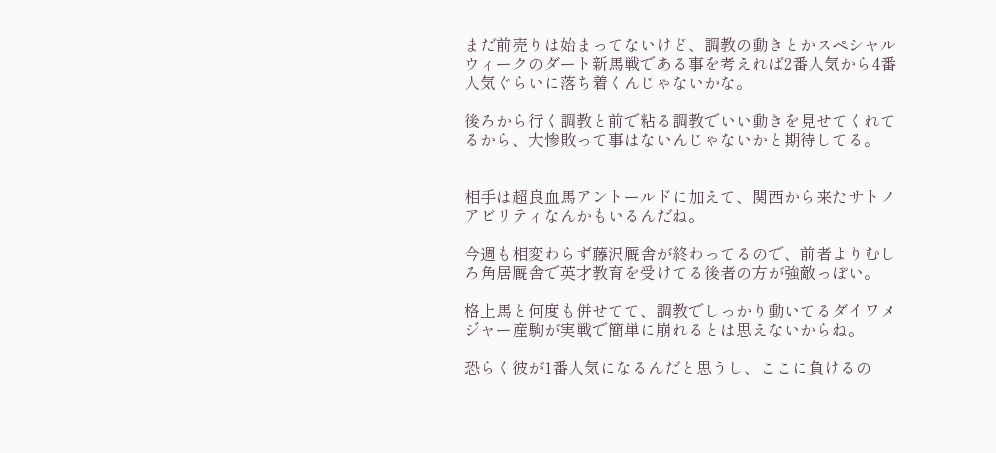まだ前売りは始まってないけど、調教の動きとかスペシャルウィークのダート新馬戦である事を考えれば2番人気から4番人気ぐらいに落ち着くんじゃないかな。

後ろから行く調教と前で粘る調教でいい動きを見せてくれてるから、大惨敗って事はないんじゃないかと期待してる。


相手は超良血馬アントールドに加えて、関西から来たサトノアビリティなんかもいるんだね。

今週も相変わらず藤沢厩舎が終わってるので、前者よりむしろ角居厩舎で英才教育を受けてる後者の方が強敵っぽい。

格上馬と何度も併せてて、調教でしっかり動いてるダイワメジャー産駒が実戦で簡単に崩れるとは思えないからね。

恐らく彼が1番人気になるんだと思うし、ここに負けるの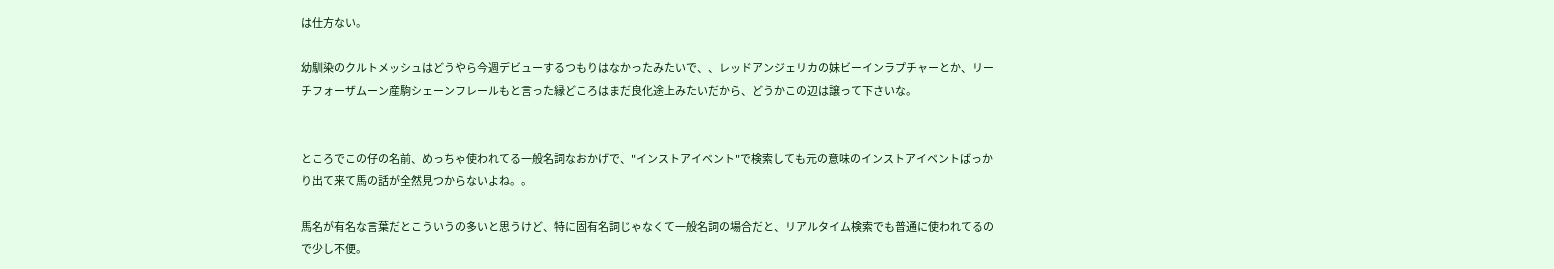は仕方ない。

幼馴染のクルトメッシュはどうやら今週デビューするつもりはなかったみたいで、、レッドアンジェリカの妹ビーインラプチャーとか、リーチフォーザムーン産駒シェーンフレールもと言った縁どころはまだ良化途上みたいだから、どうかこの辺は譲って下さいな。


ところでこの仔の名前、めっちゃ使われてる一般名詞なおかげで、"インストアイベント"で検索しても元の意味のインストアイベントばっかり出て来て馬の話が全然見つからないよね。。

馬名が有名な言葉だとこういうの多いと思うけど、特に固有名詞じゃなくて一般名詞の場合だと、リアルタイム検索でも普通に使われてるので少し不便。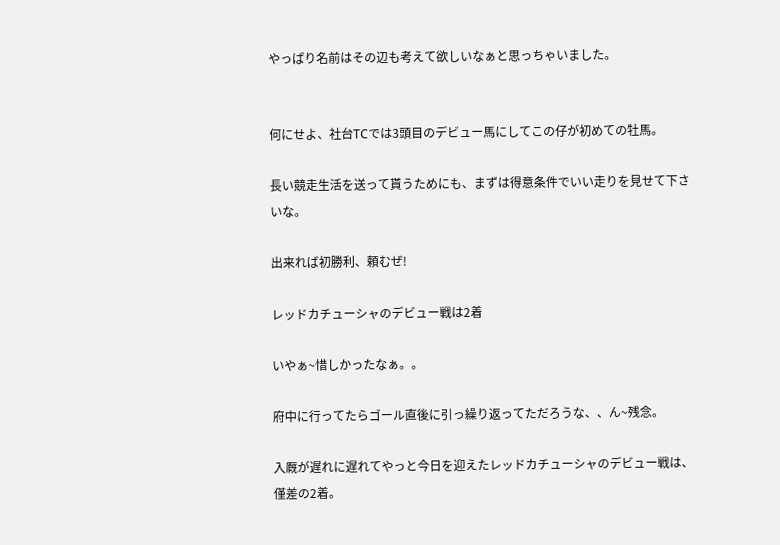やっぱり名前はその辺も考えて欲しいなぁと思っちゃいました。


何にせよ、社台TCでは3頭目のデビュー馬にしてこの仔が初めての牡馬。

長い競走生活を送って貰うためにも、まずは得意条件でいい走りを見せて下さいな。

出来れば初勝利、頼むぜ!

レッドカチューシャのデビュー戦は2着

いやぁ~惜しかったなぁ。。

府中に行ってたらゴール直後に引っ繰り返ってただろうな、、ん~残念。

入厩が遅れに遅れてやっと今日を迎えたレッドカチューシャのデビュー戦は、僅差の2着。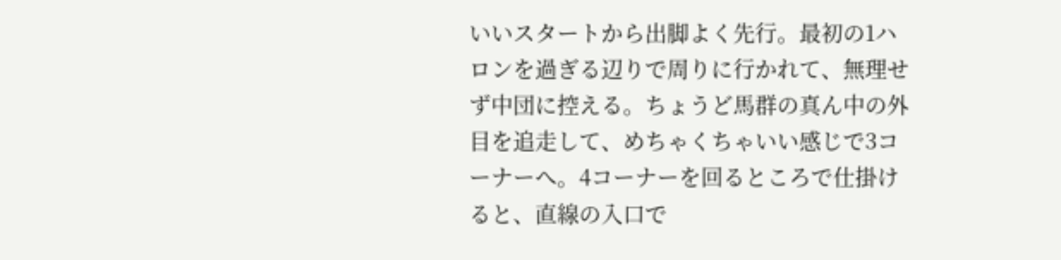いいスタートから出脚よく先行。最初の1ハロンを過ぎる辺りで周りに行かれて、無理せず中団に控える。ちょうど馬群の真ん中の外目を追走して、めちゃくちゃいい感じで3コーナーへ。4コーナーを回るところで仕掛けると、直線の入口で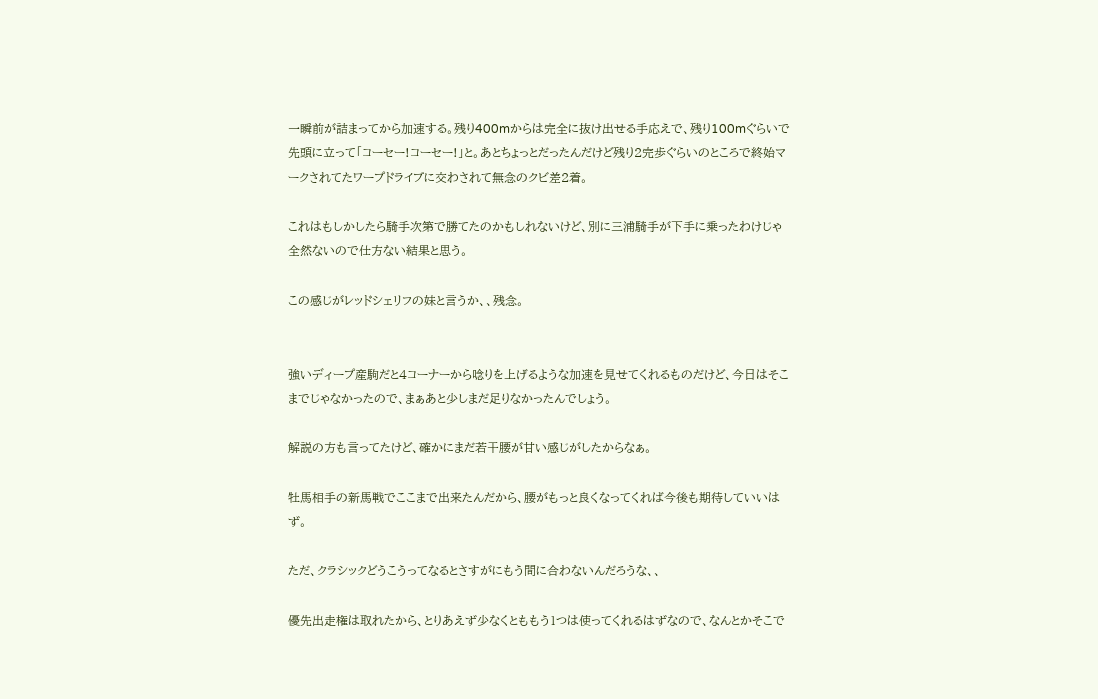一瞬前が詰まってから加速する。残り400mからは完全に抜け出せる手応えで、残り100mぐらいで先頭に立って「コーセー!コーセー!」と。あとちょっとだったんだけど残り2完歩ぐらいのところで終始マークされてたワープドライブに交わされて無念のクビ差2着。

これはもしかしたら騎手次第で勝てたのかもしれないけど、別に三浦騎手が下手に乗ったわけじゃ全然ないので仕方ない結果と思う。

この感じがレッドシェリフの妹と言うか、、残念。


強いディープ産駒だと4コーナーから唸りを上げるような加速を見せてくれるものだけど、今日はそこまでじゃなかったので、まぁあと少しまだ足りなかったんでしょう。

解説の方も言ってたけど、確かにまだ若干腰が甘い感じがしたからなぁ。

牡馬相手の新馬戦でここまで出来たんだから、腰がもっと良くなってくれば今後も期待していいはず。

ただ、クラシックどうこうってなるとさすがにもう間に合わないんだろうな、、

優先出走権は取れたから、とりあえず少なくとももう1つは使ってくれるはずなので、なんとかそこで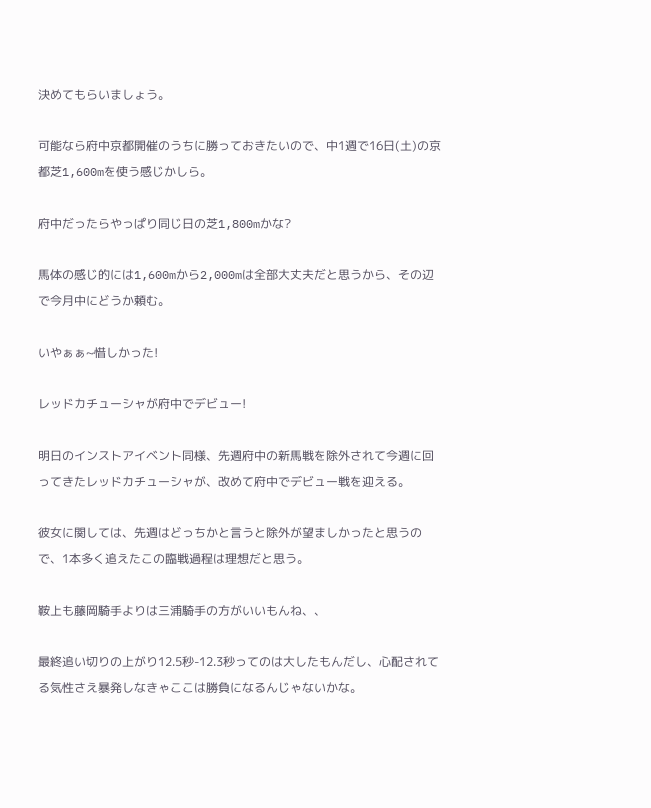決めてもらいましょう。

可能なら府中京都開催のうちに勝っておきたいので、中1週で16日(土)の京都芝1,600mを使う感じかしら。

府中だったらやっぱり同じ日の芝1,800mかな?

馬体の感じ的には1,600mから2,000mは全部大丈夫だと思うから、その辺で今月中にどうか頼む。

いやぁぁ~惜しかった!

レッドカチューシャが府中でデビュー!

明日のインストアイベント同様、先週府中の新馬戦を除外されて今週に回ってきたレッドカチューシャが、改めて府中でデビュー戦を迎える。

彼女に関しては、先週はどっちかと言うと除外が望ましかったと思うので、1本多く追えたこの臨戦過程は理想だと思う。

鞍上も藤岡騎手よりは三浦騎手の方がいいもんね、、

最終追い切りの上がり12.5秒-12.3秒ってのは大したもんだし、心配されてる気性さえ暴発しなきゃここは勝負になるんじゃないかな。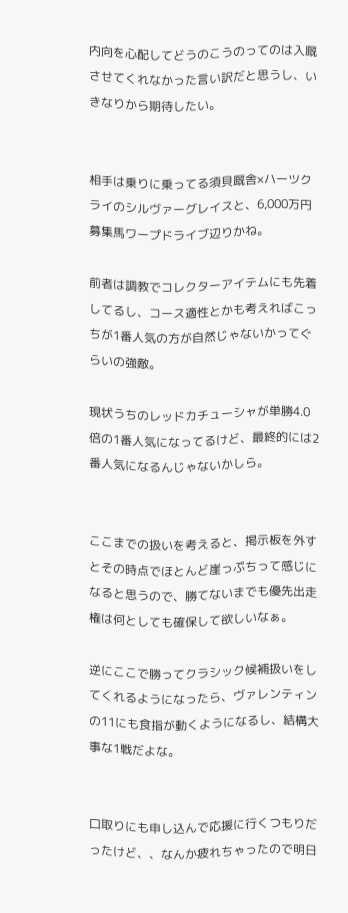内向を心配してどうのこうのってのは入厩させてくれなかった言い訳だと思うし、いきなりから期待したい。


相手は乗りに乗ってる須貝厩舎×ハーツクライのシルヴァーグレイスと、6,000万円募集馬ワープドライブ辺りかね。

前者は調教でコレクターアイテムにも先着してるし、コース適性とかも考えればこっちが1番人気の方が自然じゃないかってぐらいの強敵。

現状うちのレッドカチューシャが単勝4.0倍の1番人気になってるけど、最終的には2番人気になるんじゃないかしら。


ここまでの扱いを考えると、掲示板を外すとその時点でほとんど崖っぷちって感じになると思うので、勝てないまでも優先出走権は何としても確保して欲しいなぁ。

逆にここで勝ってクラシック候補扱いをしてくれるようになったら、ヴァレンティンの11にも食指が動くようになるし、結構大事な1戦だよな。


口取りにも申し込んで応援に行くつもりだったけど、、なんか疲れちゃったので明日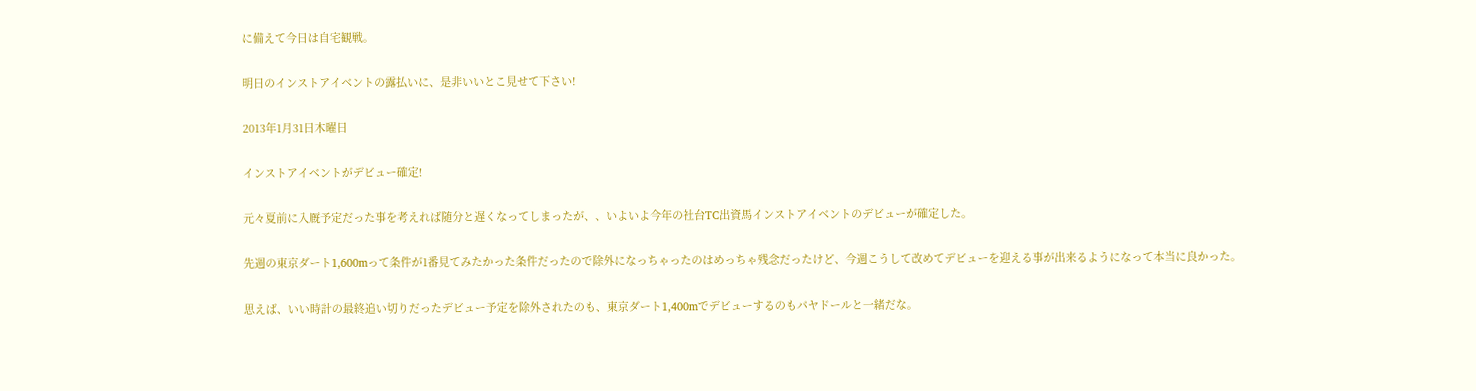に備えて今日は自宅観戦。

明日のインストアイベントの露払いに、是非いいとこ見せて下さい!

2013年1月31日木曜日

インストアイベントがデビュー確定!

元々夏前に入厩予定だった事を考えれば随分と遅くなってしまったが、、いよいよ今年の社台TC出資馬インストアイベントのデビューが確定した。

先週の東京ダート1,600mって条件が1番見てみたかった条件だったので除外になっちゃったのはめっちゃ残念だったけど、今週こうして改めてデビューを迎える事が出来るようになって本当に良かった。

思えば、いい時計の最終追い切りだったデビュー予定を除外されたのも、東京ダート1,400mでデビューするのもパヤドールと一緒だな。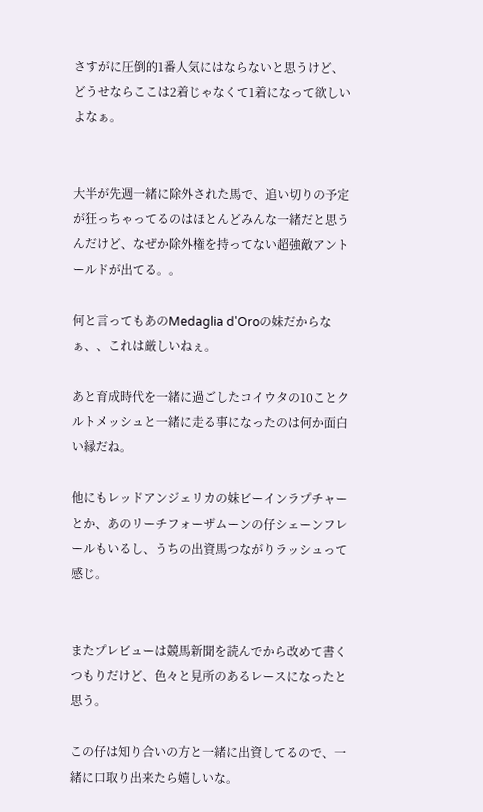さすがに圧倒的1番人気にはならないと思うけど、どうせならここは2着じゃなくて1着になって欲しいよなぁ。


大半が先週一緒に除外された馬で、追い切りの予定が狂っちゃってるのはほとんどみんな一緒だと思うんだけど、なぜか除外権を持ってない超強敵アントールドが出てる。。

何と言ってもあのMedaglia d'Oroの妹だからなぁ、、これは厳しいねぇ。

あと育成時代を一緒に過ごしたコイウタの10ことクルトメッシュと一緒に走る事になったのは何か面白い縁だね。

他にもレッドアンジェリカの妹ビーインラプチャーとか、あのリーチフォーザムーンの仔シェーンフレールもいるし、うちの出資馬つながりラッシュって感じ。


またプレビューは競馬新聞を読んでから改めて書くつもりだけど、色々と見所のあるレースになったと思う。

この仔は知り合いの方と一緒に出資してるので、一緒に口取り出来たら嬉しいな。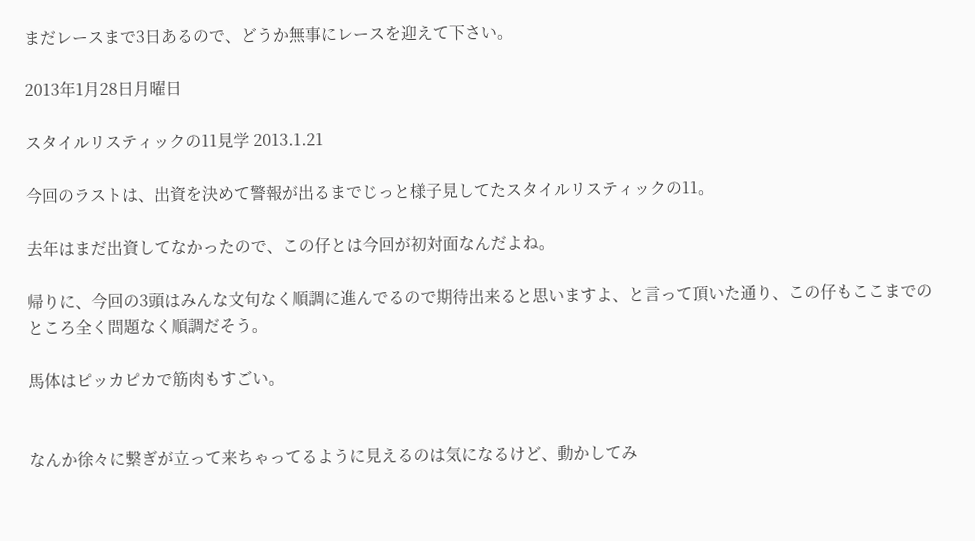まだレースまで3日あるので、どうか無事にレースを迎えて下さい。

2013年1月28日月曜日

スタイルリスティックの11見学 2013.1.21

今回のラストは、出資を決めて警報が出るまでじっと様子見してたスタイルリスティックの11。

去年はまだ出資してなかったので、この仔とは今回が初対面なんだよね。

帰りに、今回の3頭はみんな文句なく順調に進んでるので期待出来ると思いますよ、と言って頂いた通り、この仔もここまでのところ全く問題なく順調だそう。

馬体はピッカピカで筋肉もすごい。


なんか徐々に繋ぎが立って来ちゃってるように見えるのは気になるけど、動かしてみ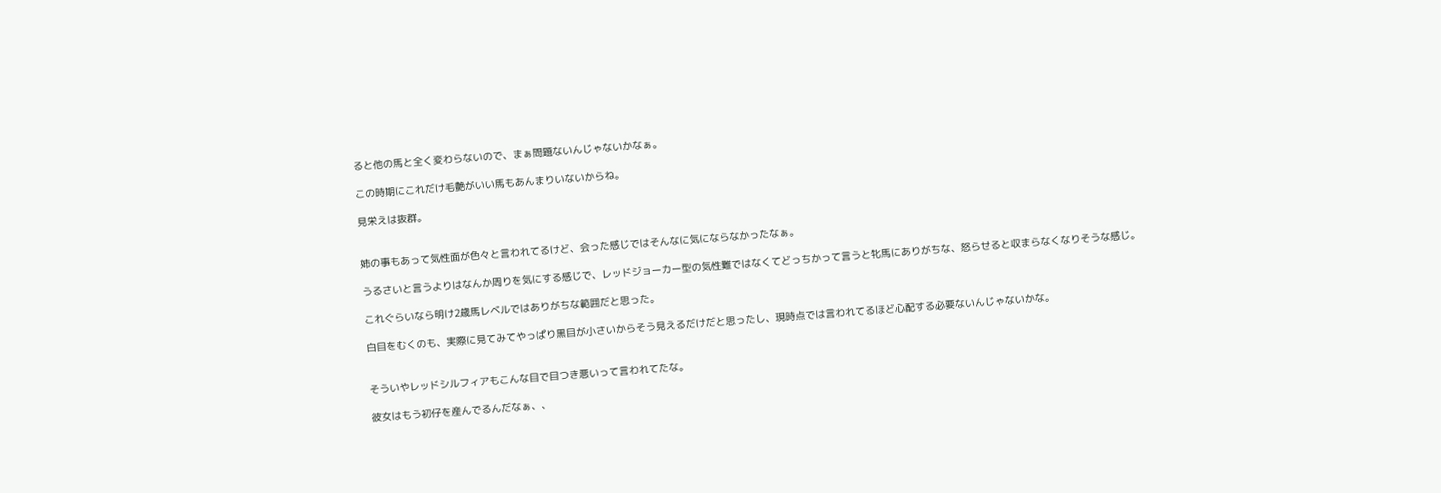ると他の馬と全く変わらないので、まぁ問題ないんじゃないかなぁ。

この時期にこれだけ毛艶がいい馬もあんまりいないからね。

見栄えは抜群。


姉の事もあって気性面が色々と言われてるけど、会った感じではそんなに気にならなかったなぁ。

うるさいと言うよりはなんか周りを気にする感じで、レッドジョーカー型の気性難ではなくてどっちかって言うと牝馬にありがちな、怒らせると収まらなくなりそうな感じ。

これぐらいなら明け2歳馬レベルではありがちな範囲だと思った。

白目をむくのも、実際に見てみてやっぱり黒目が小さいからそう見えるだけだと思ったし、現時点では言われてるほど心配する必要ないんじゃないかな。


そういやレッドシルフィアもこんな目で目つき悪いって言われてたな。

彼女はもう初仔を産んでるんだなぁ、、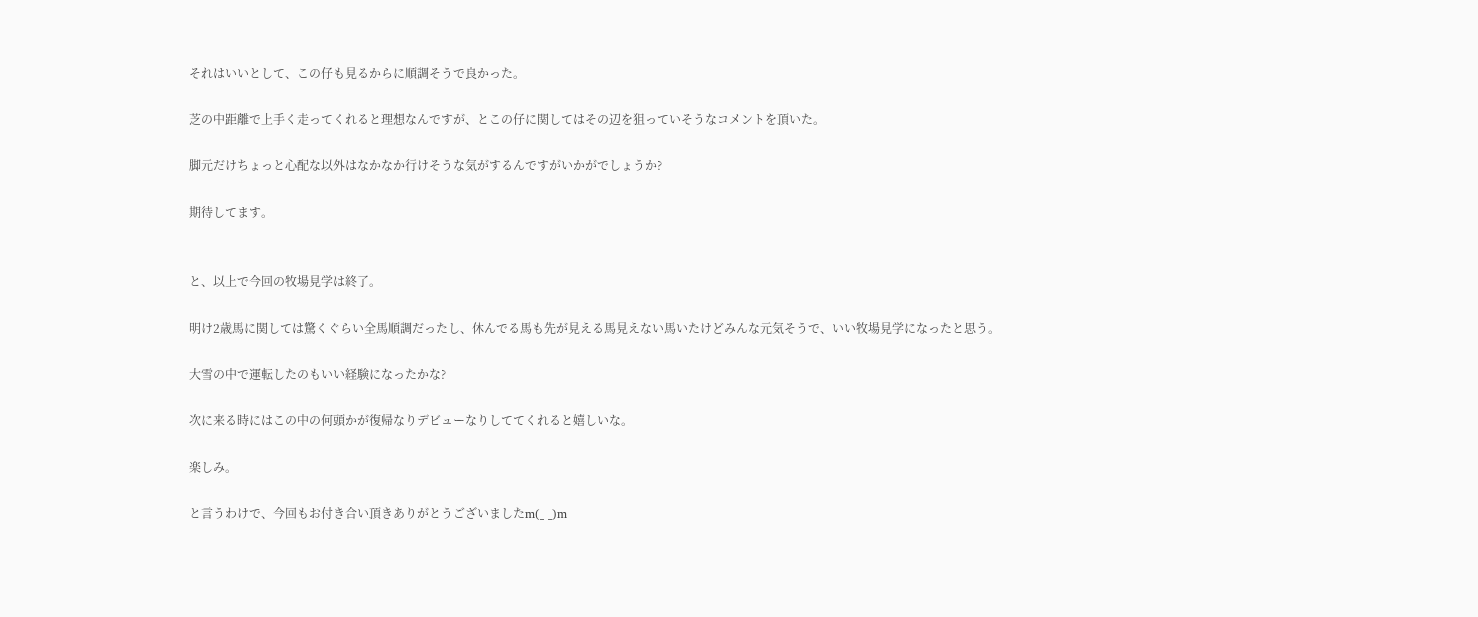それはいいとして、この仔も見るからに順調そうで良かった。

芝の中距離で上手く走ってくれると理想なんですが、とこの仔に関してはその辺を狙っていそうなコメントを頂いた。

脚元だけちょっと心配な以外はなかなか行けそうな気がするんですがいかがでしょうか?

期待してます。


と、以上で今回の牧場見学は終了。

明け2歳馬に関しては驚くぐらい全馬順調だったし、休んでる馬も先が見える馬見えない馬いたけどみんな元気そうで、いい牧場見学になったと思う。

大雪の中で運転したのもいい経験になったかな?

次に来る時にはこの中の何頭かが復帰なりデビューなりしててくれると嬉しいな。

楽しみ。

と言うわけで、今回もお付き合い頂きありがとうございましたm(_ _)m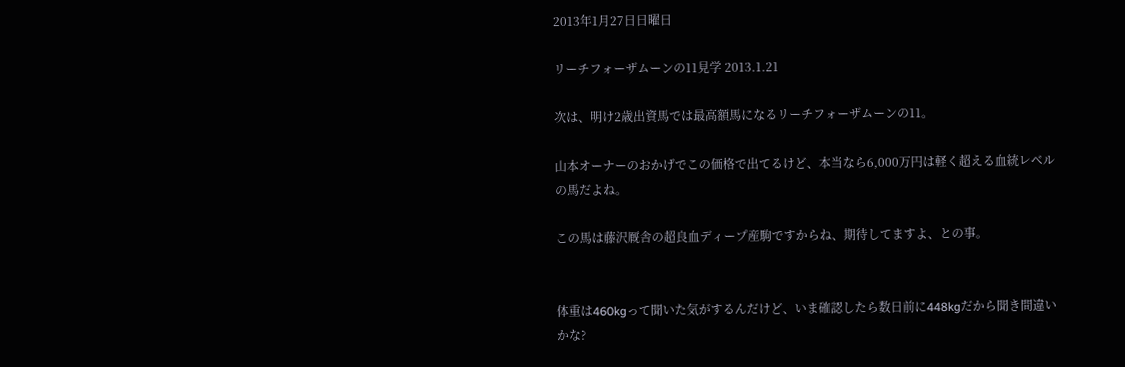2013年1月27日日曜日

リーチフォーザムーンの11見学 2013.1.21

次は、明け2歳出資馬では最高額馬になるリーチフォーザムーンの11。

山本オーナーのおかげでこの価格で出てるけど、本当なら6,000万円は軽く超える血統レベルの馬だよね。

この馬は藤沢厩舎の超良血ディープ産駒ですからね、期待してますよ、との事。


体重は460kgって聞いた気がするんだけど、いま確認したら数日前に448kgだから聞き間違いかな?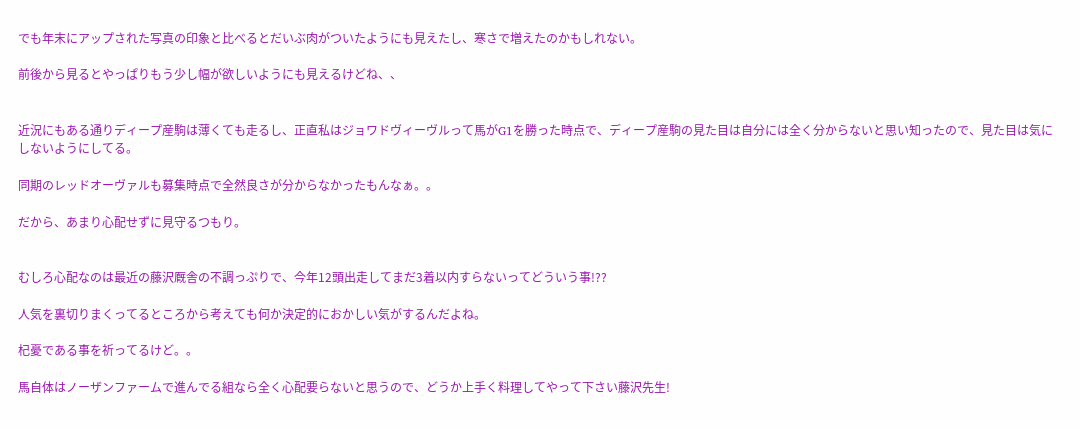でも年末にアップされた写真の印象と比べるとだいぶ肉がついたようにも見えたし、寒さで増えたのかもしれない。

前後から見るとやっぱりもう少し幅が欲しいようにも見えるけどね、、


近況にもある通りディープ産駒は薄くても走るし、正直私はジョワドヴィーヴルって馬がG1を勝った時点で、ディープ産駒の見た目は自分には全く分からないと思い知ったので、見た目は気にしないようにしてる。

同期のレッドオーヴァルも募集時点で全然良さが分からなかったもんなぁ。。

だから、あまり心配せずに見守るつもり。


むしろ心配なのは最近の藤沢厩舎の不調っぷりで、今年12頭出走してまだ3着以内すらないってどういう事!??

人気を裏切りまくってるところから考えても何か決定的におかしい気がするんだよね。

杞憂である事を祈ってるけど。。

馬自体はノーザンファームで進んでる組なら全く心配要らないと思うので、どうか上手く料理してやって下さい藤沢先生!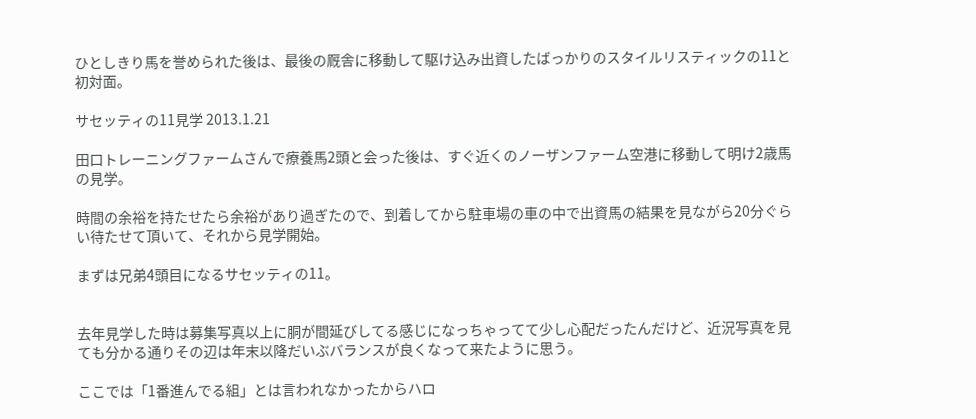ひとしきり馬を誉められた後は、最後の厩舎に移動して駆け込み出資したばっかりのスタイルリスティックの11と初対面。

サセッティの11見学 2013.1.21

田口トレーニングファームさんで療養馬2頭と会った後は、すぐ近くのノーザンファーム空港に移動して明け2歳馬の見学。

時間の余裕を持たせたら余裕があり過ぎたので、到着してから駐車場の車の中で出資馬の結果を見ながら20分ぐらい待たせて頂いて、それから見学開始。

まずは兄弟4頭目になるサセッティの11。


去年見学した時は募集写真以上に胴が間延びしてる感じになっちゃってて少し心配だったんだけど、近況写真を見ても分かる通りその辺は年末以降だいぶバランスが良くなって来たように思う。

ここでは「1番進んでる組」とは言われなかったからハロ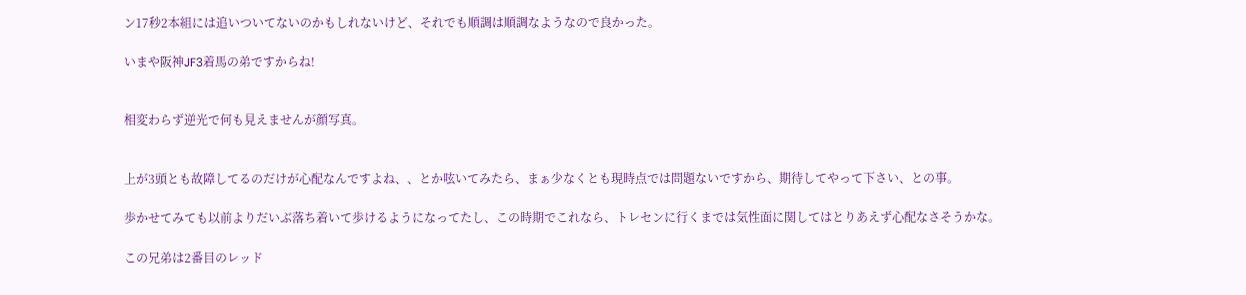ン17秒2本組には追いついてないのかもしれないけど、それでも順調は順調なようなので良かった。

いまや阪神JF3着馬の弟ですからね!


相変わらず逆光で何も見えませんが顔写真。


上が3頭とも故障してるのだけが心配なんですよね、、とか呟いてみたら、まぁ少なくとも現時点では問題ないですから、期待してやって下さい、との事。

歩かせてみても以前よりだいぶ落ち着いて歩けるようになってたし、この時期でこれなら、トレセンに行くまでは気性面に関してはとりあえず心配なさそうかな。

この兄弟は2番目のレッド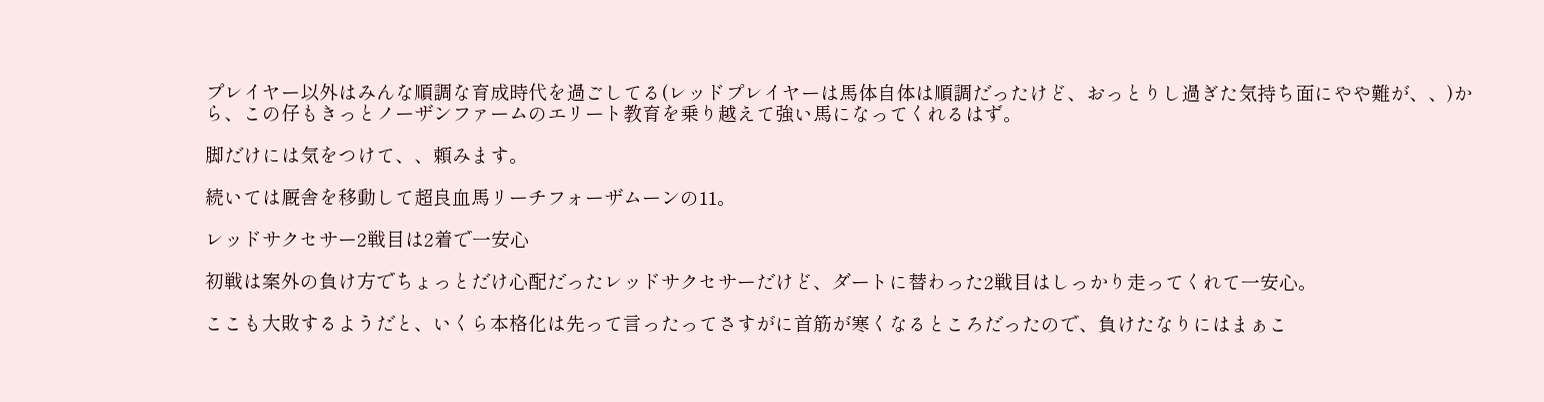プレイヤー以外はみんな順調な育成時代を過ごしてる(レッドプレイヤーは馬体自体は順調だったけど、おっとりし過ぎた気持ち面にやや難が、、)から、この仔もきっとノーザンファームのエリート教育を乗り越えて強い馬になってくれるはず。

脚だけには気をつけて、、頼みます。

続いては厩舎を移動して超良血馬リーチフォーザムーンの11。

レッドサクセサー2戦目は2着で一安心

初戦は案外の負け方でちょっとだけ心配だったレッドサクセサーだけど、ダートに替わった2戦目はしっかり走ってくれて一安心。

ここも大敗するようだと、いくら本格化は先って言ったってさすがに首筋が寒くなるところだったので、負けたなりにはまぁこ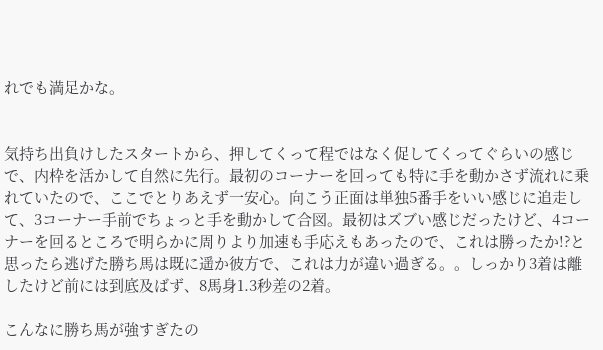れでも満足かな。


気持ち出負けしたスタートから、押してくって程ではなく促してくってぐらいの感じで、内枠を活かして自然に先行。最初のコーナーを回っても特に手を動かさず流れに乗れていたので、ここでとりあえず一安心。向こう正面は単独5番手をいい感じに追走して、3コーナー手前でちょっと手を動かして合図。最初はズブい感じだったけど、4コーナーを回るところで明らかに周りより加速も手応えもあったので、これは勝ったか!?と思ったら逃げた勝ち馬は既に遥か彼方で、これは力が違い過ぎる。。しっかり3着は離したけど前には到底及ばず、8馬身1.3秒差の2着。

こんなに勝ち馬が強すぎたの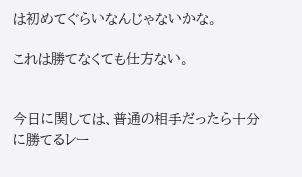は初めてぐらいなんじゃないかな。

これは勝てなくても仕方ない。


今日に関しては、普通の相手だったら十分に勝てるレー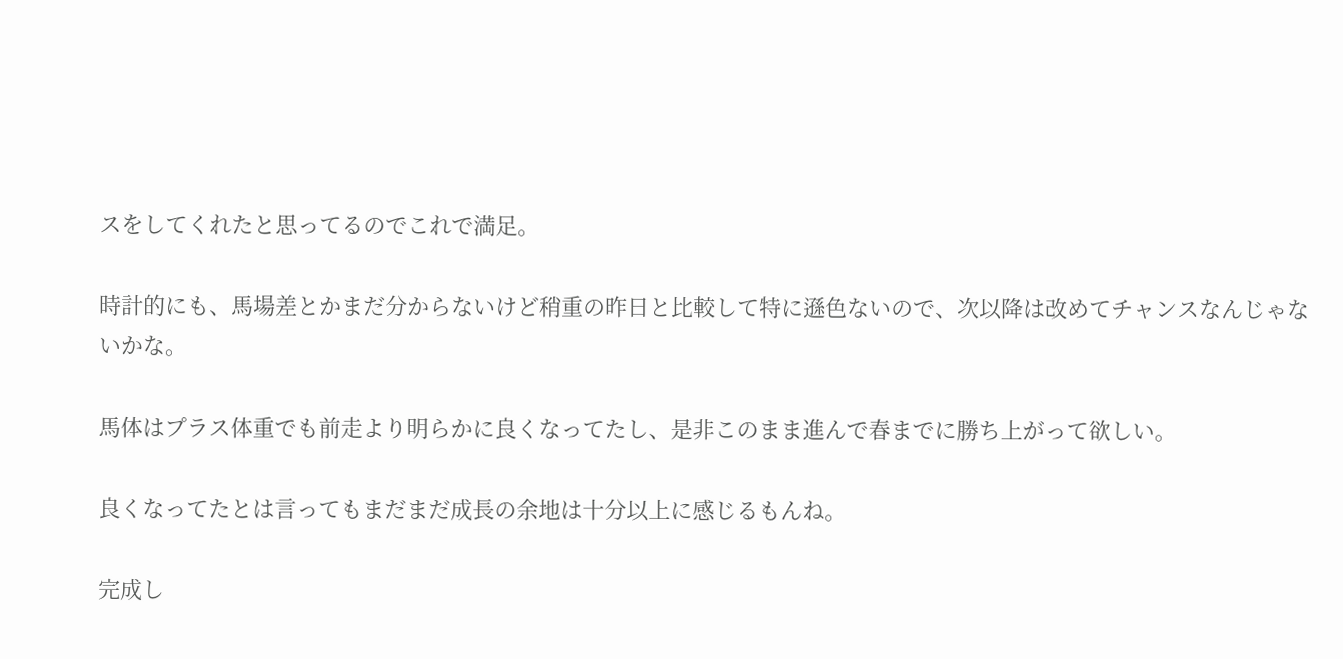スをしてくれたと思ってるのでこれで満足。

時計的にも、馬場差とかまだ分からないけど稍重の昨日と比較して特に遜色ないので、次以降は改めてチャンスなんじゃないかな。

馬体はプラス体重でも前走より明らかに良くなってたし、是非このまま進んで春までに勝ち上がって欲しい。

良くなってたとは言ってもまだまだ成長の余地は十分以上に感じるもんね。

完成し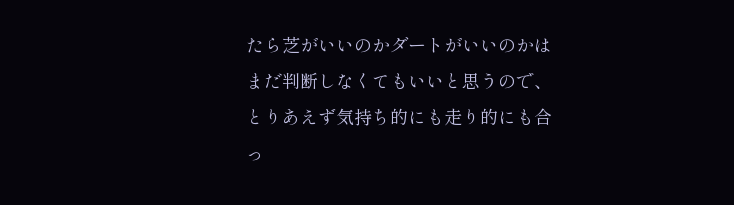たら芝がいいのかダートがいいのかはまだ判断しなくてもいいと思うので、とりあえず気持ち的にも走り的にも合っ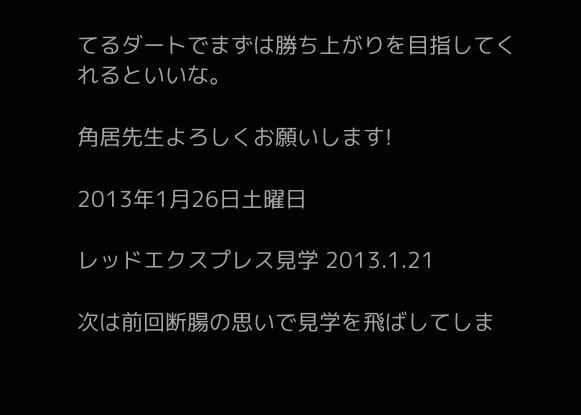てるダートでまずは勝ち上がりを目指してくれるといいな。

角居先生よろしくお願いします!

2013年1月26日土曜日

レッドエクスプレス見学 2013.1.21

次は前回断腸の思いで見学を飛ばしてしま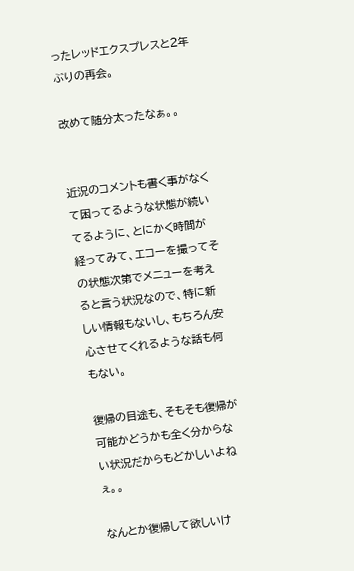ったレッドエクスプレスと2年ぶりの再会。

改めて随分太ったなぁ。。


近況のコメントも書く事がなくて困ってるような状態が続いてるように、とにかく時間が経ってみて、エコーを撮ってその状態次第でメニューを考えると言う状況なので、特に新しい情報もないし、もちろん安心させてくれるような話も何もない。

復帰の目途も、そもそも復帰が可能かどうかも全く分からない状況だからもどかしいよねぇ。。

なんとか復帰して欲しいけ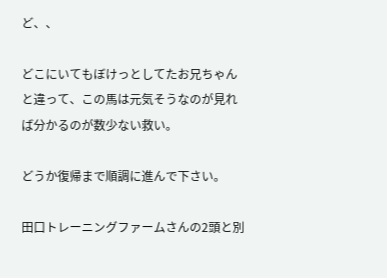ど、、

どこにいてもぼけっとしてたお兄ちゃんと違って、この馬は元気そうなのが見れば分かるのが数少ない救い。

どうか復帰まで順調に進んで下さい。

田口トレーニングファームさんの2頭と別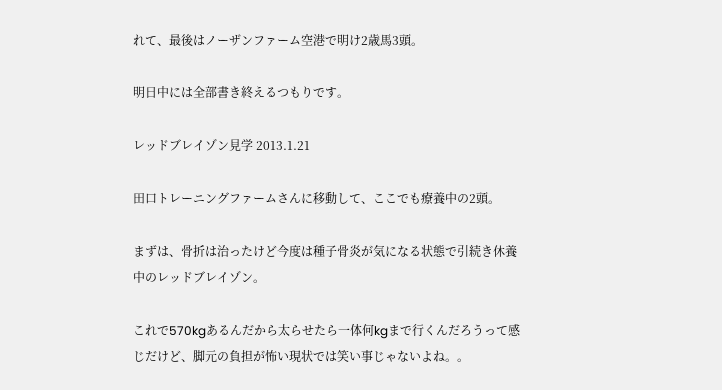れて、最後はノーザンファーム空港で明け2歳馬3頭。

明日中には全部書き終えるつもりです。

レッドブレイゾン見学 2013.1.21

田口トレーニングファームさんに移動して、ここでも療養中の2頭。

まずは、骨折は治ったけど今度は種子骨炎が気になる状態で引続き休養中のレッドブレイゾン。

これで570kgあるんだから太らせたら一体何kgまで行くんだろうって感じだけど、脚元の負担が怖い現状では笑い事じゃないよね。。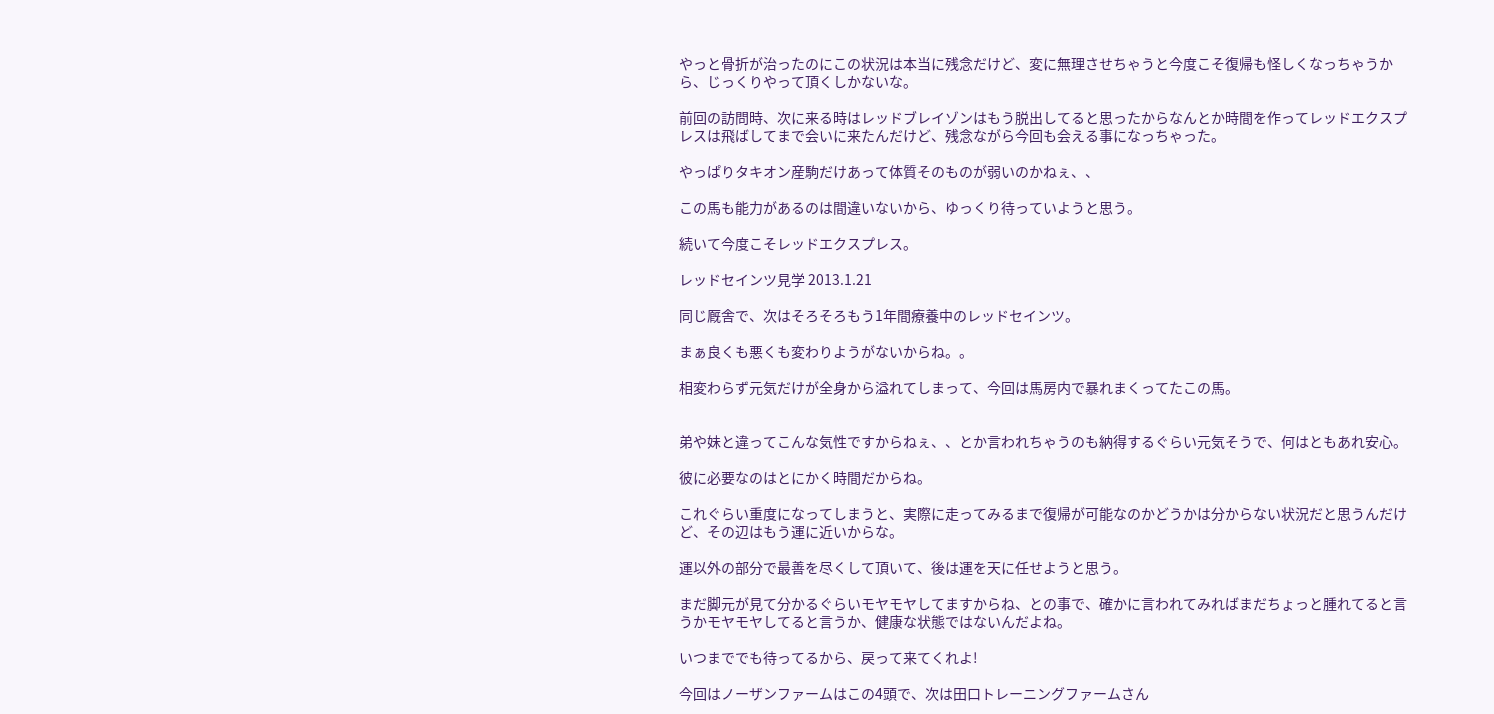やっと骨折が治ったのにこの状況は本当に残念だけど、変に無理させちゃうと今度こそ復帰も怪しくなっちゃうから、じっくりやって頂くしかないな。

前回の訪問時、次に来る時はレッドブレイゾンはもう脱出してると思ったからなんとか時間を作ってレッドエクスプレスは飛ばしてまで会いに来たんだけど、残念ながら今回も会える事になっちゃった。

やっぱりタキオン産駒だけあって体質そのものが弱いのかねぇ、、

この馬も能力があるのは間違いないから、ゆっくり待っていようと思う。

続いて今度こそレッドエクスプレス。

レッドセインツ見学 2013.1.21

同じ厩舎で、次はそろそろもう1年間療養中のレッドセインツ。

まぁ良くも悪くも変わりようがないからね。。

相変わらず元気だけが全身から溢れてしまって、今回は馬房内で暴れまくってたこの馬。


弟や妹と違ってこんな気性ですからねぇ、、とか言われちゃうのも納得するぐらい元気そうで、何はともあれ安心。

彼に必要なのはとにかく時間だからね。

これぐらい重度になってしまうと、実際に走ってみるまで復帰が可能なのかどうかは分からない状況だと思うんだけど、その辺はもう運に近いからな。

運以外の部分で最善を尽くして頂いて、後は運を天に任せようと思う。

まだ脚元が見て分かるぐらいモヤモヤしてますからね、との事で、確かに言われてみればまだちょっと腫れてると言うかモヤモヤしてると言うか、健康な状態ではないんだよね。

いつまででも待ってるから、戻って来てくれよ!

今回はノーザンファームはこの4頭で、次は田口トレーニングファームさん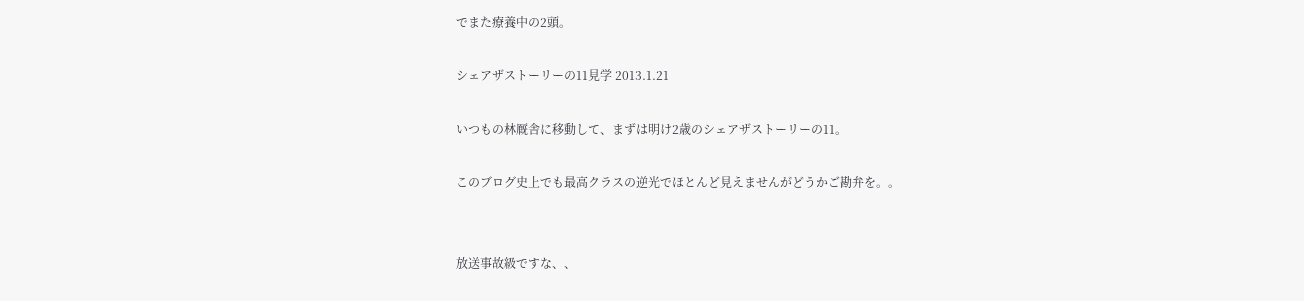でまた療養中の2頭。

シェアザストーリーの11見学 2013.1.21

いつもの林厩舎に移動して、まずは明け2歳のシェアザストーリーの11。

このブログ史上でも最高クラスの逆光でほとんど見えませんがどうかご勘弁を。。


放送事故級ですな、、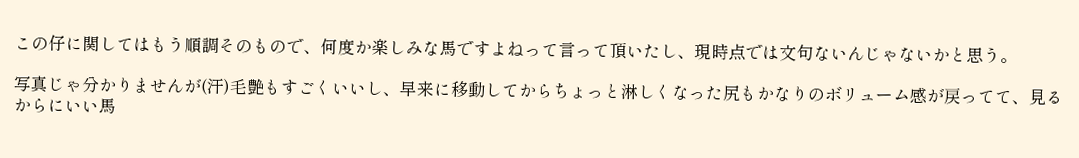この仔に関してはもう順調そのもので、何度か楽しみな馬ですよねって言って頂いたし、現時点では文句ないんじゃないかと思う。

写真じゃ分かりませんが(汗)毛艶もすごくいいし、早来に移動してからちょっと淋しくなった尻もかなりのボリューム感が戻ってて、見るからにいい馬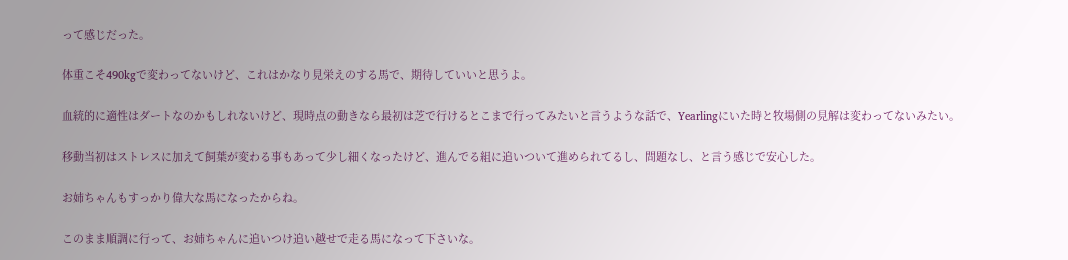って感じだった。

体重こそ490kgで変わってないけど、これはかなり見栄えのする馬で、期待していいと思うよ。

血統的に適性はダートなのかもしれないけど、現時点の動きなら最初は芝で行けるとこまで行ってみたいと言うような話で、Yearlingにいた時と牧場側の見解は変わってないみたい。

移動当初はストレスに加えて飼葉が変わる事もあって少し細くなったけど、進んでる組に追いついて進められてるし、問題なし、と言う感じで安心した。

お姉ちゃんもすっかり偉大な馬になったからね。

このまま順調に行って、お姉ちゃんに追いつけ追い越せで走る馬になって下さいな。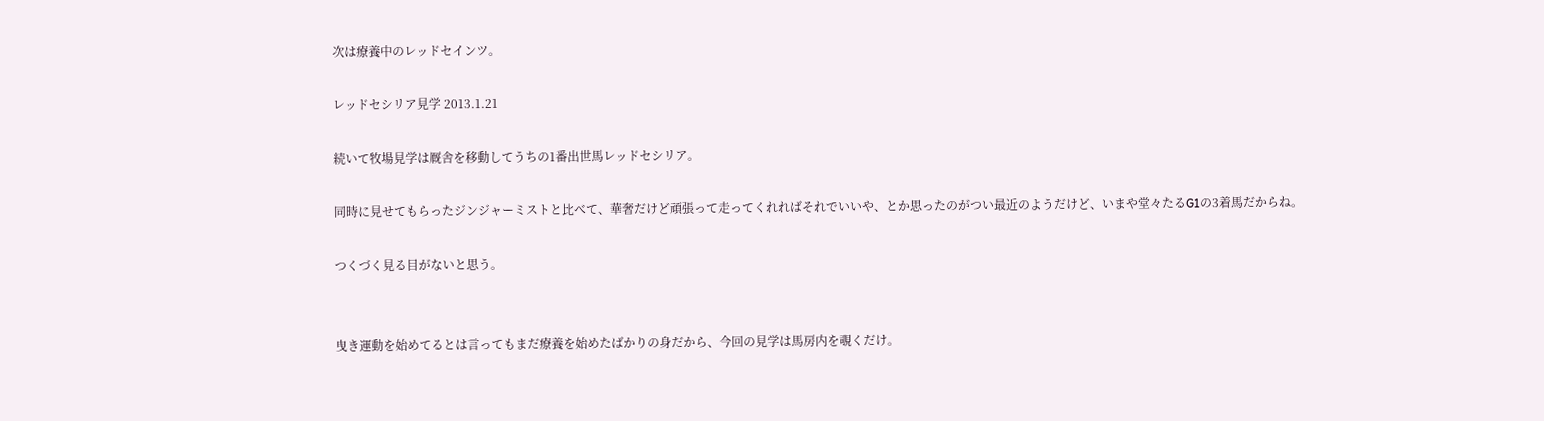次は療養中のレッドセインツ。

レッドセシリア見学 2013.1.21

続いて牧場見学は厩舎を移動してうちの1番出世馬レッドセシリア。

同時に見せてもらったジンジャーミストと比べて、華奢だけど頑張って走ってくれればそれでいいや、とか思ったのがつい最近のようだけど、いまや堂々たるG1の3着馬だからね。

つくづく見る目がないと思う。


曳き運動を始めてるとは言ってもまだ療養を始めたばかりの身だから、今回の見学は馬房内を覗くだけ。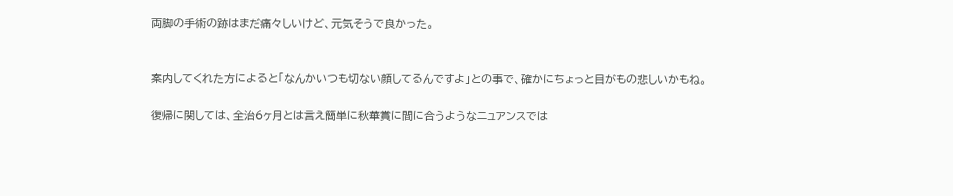両脚の手術の跡はまだ痛々しいけど、元気そうで良かった。


案内してくれた方によると「なんかいつも切ない顔してるんですよ」との事で、確かにちょっと目がもの悲しいかもね。

復帰に関しては、全治6ヶ月とは言え簡単に秋華賞に間に合うようなニュアンスでは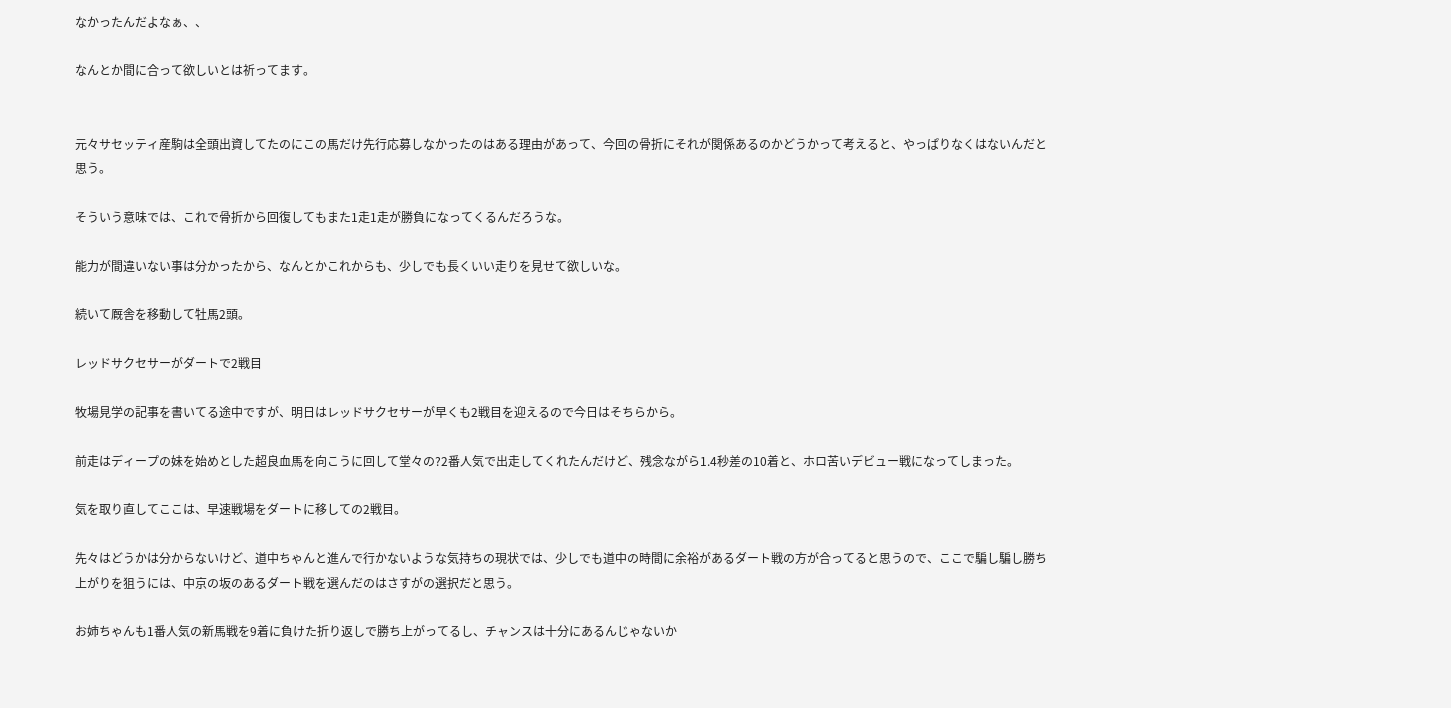なかったんだよなぁ、、

なんとか間に合って欲しいとは祈ってます。


元々サセッティ産駒は全頭出資してたのにこの馬だけ先行応募しなかったのはある理由があって、今回の骨折にそれが関係あるのかどうかって考えると、やっぱりなくはないんだと思う。

そういう意味では、これで骨折から回復してもまた1走1走が勝負になってくるんだろうな。

能力が間違いない事は分かったから、なんとかこれからも、少しでも長くいい走りを見せて欲しいな。

続いて厩舎を移動して牡馬2頭。

レッドサクセサーがダートで2戦目

牧場見学の記事を書いてる途中ですが、明日はレッドサクセサーが早くも2戦目を迎えるので今日はそちらから。

前走はディープの妹を始めとした超良血馬を向こうに回して堂々の?2番人気で出走してくれたんだけど、残念ながら1.4秒差の10着と、ホロ苦いデビュー戦になってしまった。

気を取り直してここは、早速戦場をダートに移しての2戦目。

先々はどうかは分からないけど、道中ちゃんと進んで行かないような気持ちの現状では、少しでも道中の時間に余裕があるダート戦の方が合ってると思うので、ここで騙し騙し勝ち上がりを狙うには、中京の坂のあるダート戦を選んだのはさすがの選択だと思う。

お姉ちゃんも1番人気の新馬戦を9着に負けた折り返しで勝ち上がってるし、チャンスは十分にあるんじゃないか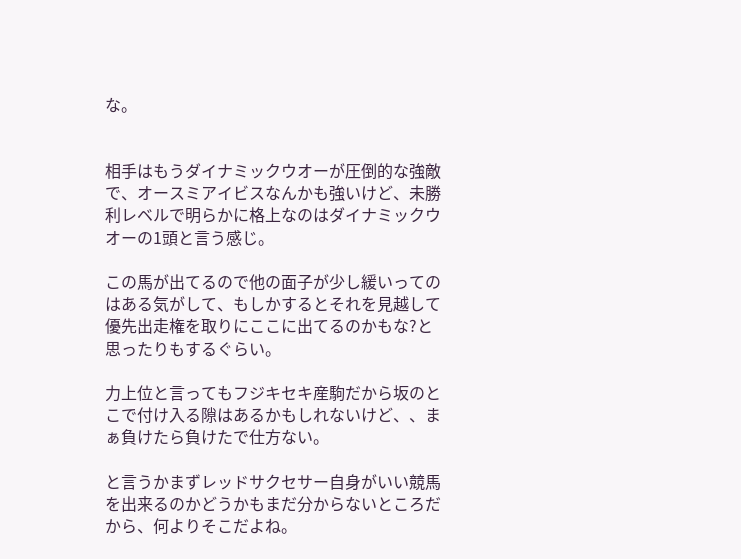な。


相手はもうダイナミックウオーが圧倒的な強敵で、オースミアイビスなんかも強いけど、未勝利レベルで明らかに格上なのはダイナミックウオーの1頭と言う感じ。

この馬が出てるので他の面子が少し緩いってのはある気がして、もしかするとそれを見越して優先出走権を取りにここに出てるのかもな?と思ったりもするぐらい。

力上位と言ってもフジキセキ産駒だから坂のとこで付け入る隙はあるかもしれないけど、、まぁ負けたら負けたで仕方ない。

と言うかまずレッドサクセサー自身がいい競馬を出来るのかどうかもまだ分からないところだから、何よりそこだよね。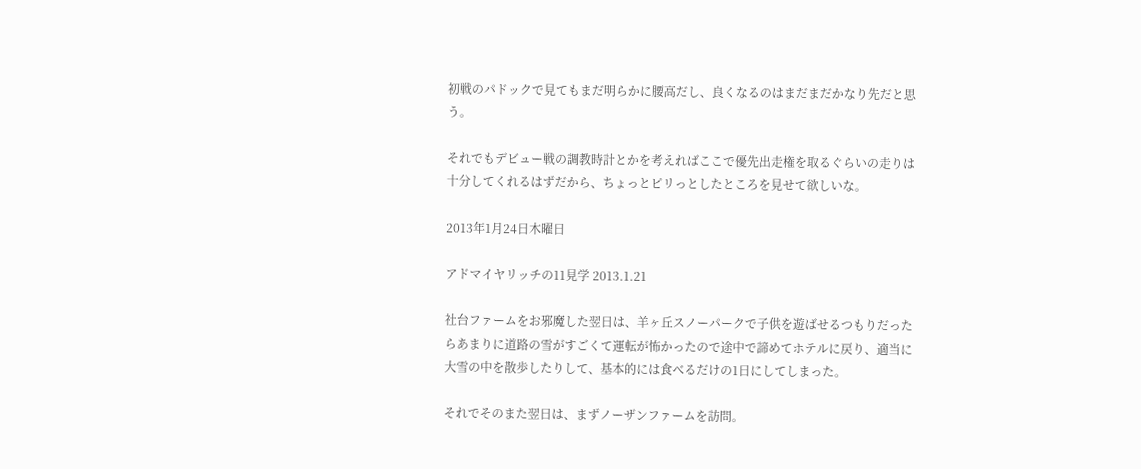初戦のパドックで見てもまだ明らかに腰高だし、良くなるのはまだまだかなり先だと思う。

それでもデビュー戦の調教時計とかを考えればここで優先出走権を取るぐらいの走りは十分してくれるはずだから、ちょっとピリっとしたところを見せて欲しいな。

2013年1月24日木曜日

アドマイヤリッチの11見学 2013.1.21

社台ファームをお邪魔した翌日は、羊ヶ丘スノーパークで子供を遊ばせるつもりだったらあまりに道路の雪がすごくて運転が怖かったので途中で諦めてホテルに戻り、適当に大雪の中を散歩したりして、基本的には食べるだけの1日にしてしまった。

それでそのまた翌日は、まずノーザンファームを訪問。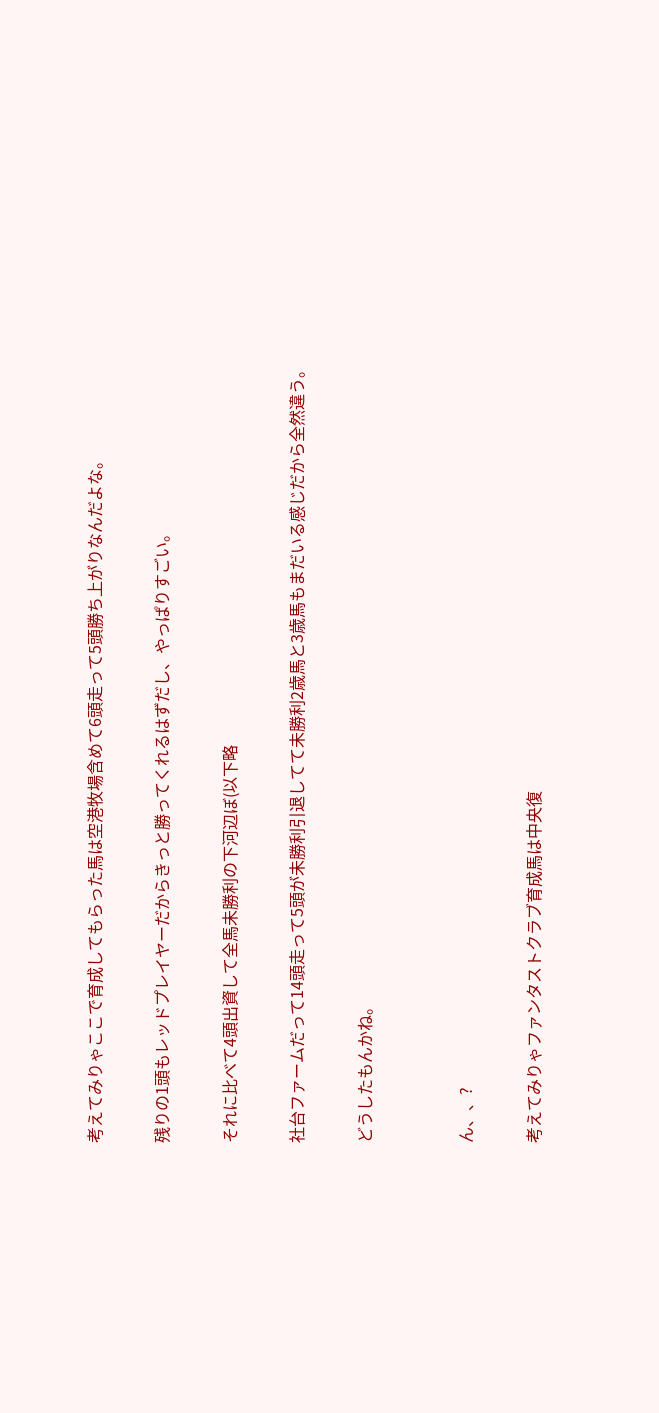考えてみりゃここで育成してもらった馬は空港牧場含めて6頭走って5頭勝ち上がりなんだよな。

残りの1頭もレッドプレイヤーだからきっと勝ってくれるはずだし、やっぱりすごい。

それに比べて4頭出資して全馬未勝利の下河辺ぼ(以下略

社台ファームだって14頭走って5頭が未勝利引退してて未勝利2歳馬と3歳馬もまだいる感じだから全然違う。

どうしたもんかね。


ん、、?

考えてみりゃファンタストクラブ育成馬は中央復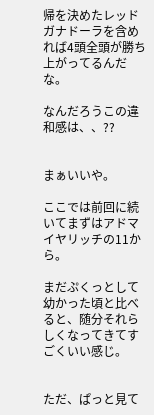帰を決めたレッドガナドーラを含めれば4頭全頭が勝ち上がってるんだな。

なんだろうこの違和感は、、??


まぁいいや。

ここでは前回に続いてまずはアドマイヤリッチの11から。

まだぷくっとして幼かった頃と比べると、随分それらしくなってきてすごくいい感じ。


ただ、ぱっと見て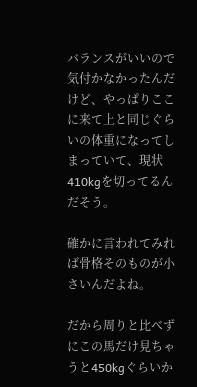バランスがいいので気付かなかったんだけど、やっぱりここに来て上と同じぐらいの体重になってしまっていて、現状410kgを切ってるんだそう。

確かに言われてみれば骨格そのものが小さいんだよね。

だから周りと比べずにこの馬だけ見ちゃうと450kgぐらいか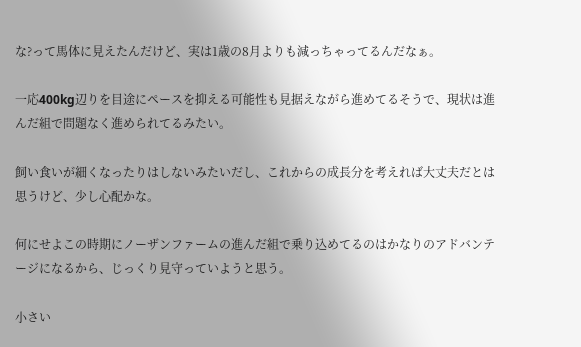な?って馬体に見えたんだけど、実は1歳の8月よりも減っちゃってるんだなぁ。

一応400kg辺りを目途にペースを抑える可能性も見据えながら進めてるそうで、現状は進んだ組で問題なく進められてるみたい。

飼い食いが細くなったりはしないみたいだし、これからの成長分を考えれば大丈夫だとは思うけど、少し心配かな。

何にせよこの時期にノーザンファームの進んだ組で乗り込めてるのはかなりのアドバンテージになるから、じっくり見守っていようと思う。

小さい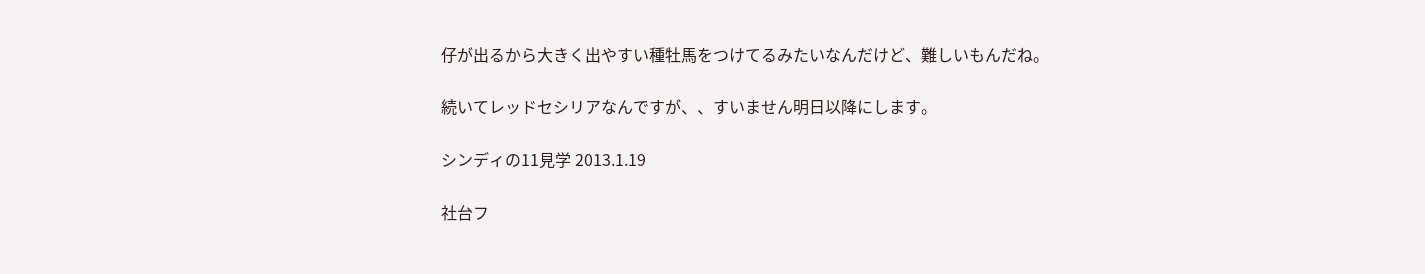仔が出るから大きく出やすい種牡馬をつけてるみたいなんだけど、難しいもんだね。

続いてレッドセシリアなんですが、、すいません明日以降にします。

シンディの11見学 2013.1.19

社台フ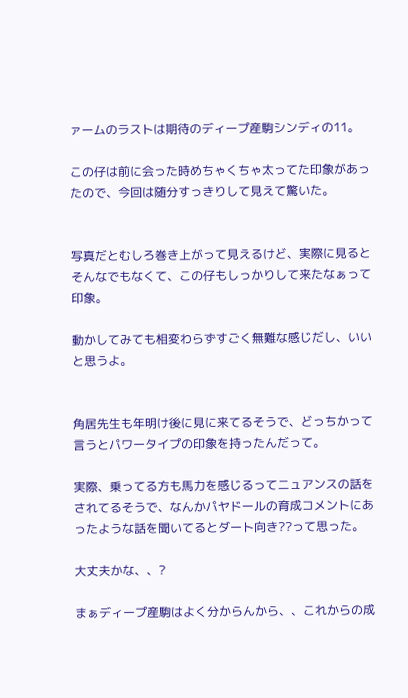ァームのラストは期待のディープ産駒シンディの11。

この仔は前に会った時めちゃくちゃ太ってた印象があったので、今回は随分すっきりして見えて驚いた。


写真だとむしろ巻き上がって見えるけど、実際に見るとそんなでもなくて、この仔もしっかりして来たなぁって印象。

動かしてみても相変わらずすごく無難な感じだし、いいと思うよ。


角居先生も年明け後に見に来てるそうで、どっちかって言うとパワータイプの印象を持ったんだって。

実際、乗ってる方も馬力を感じるってニュアンスの話をされてるそうで、なんかパヤドールの育成コメントにあったような話を聞いてるとダート向き??って思った。

大丈夫かな、、?

まぁディープ産駒はよく分からんから、、これからの成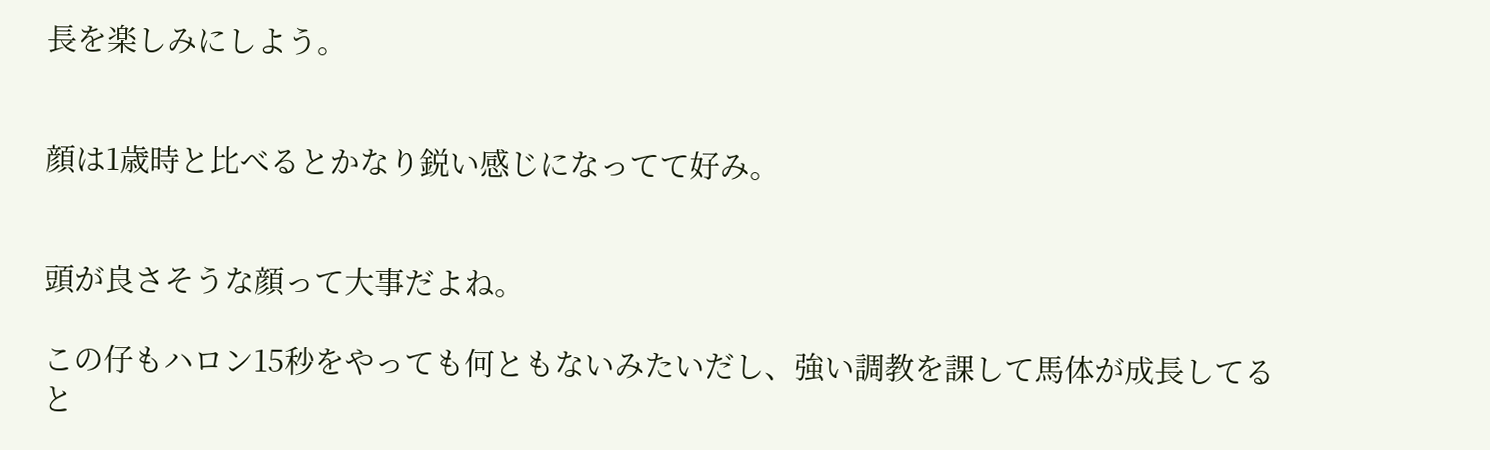長を楽しみにしよう。


顔は1歳時と比べるとかなり鋭い感じになってて好み。


頭が良さそうな顔って大事だよね。

この仔もハロン15秒をやっても何ともないみたいだし、強い調教を課して馬体が成長してると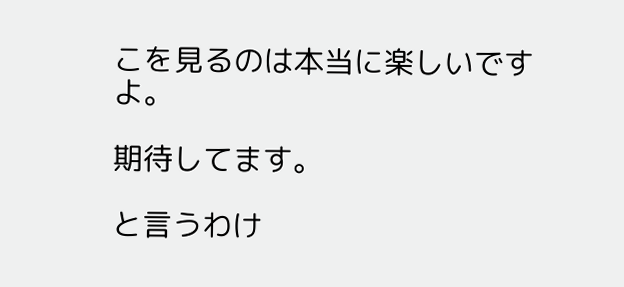こを見るのは本当に楽しいですよ。

期待してます。

と言うわけ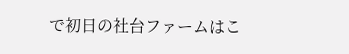で初日の社台ファームはこ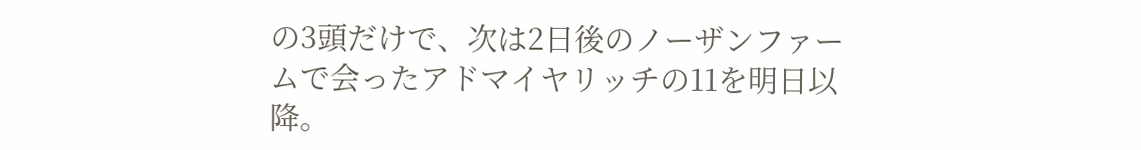の3頭だけで、次は2日後のノーザンファームで会ったアドマイヤリッチの11を明日以降。